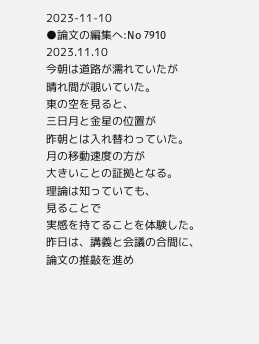2023-11-10
●論文の編集へ:No 7910 2023.11.10
今朝は道路が濡れていたが
晴れ間が覗いていた。
東の空を見ると、
三日月と金星の位置が
昨朝とは入れ替わっていた。
月の移動速度の方が
大きいことの証拠となる。
理論は知っていても、
見ることで
実感を持てることを体験した。
昨日は、講義と会議の合間に、
論文の推敲を進め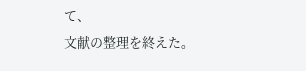て、
文献の整理を終えた。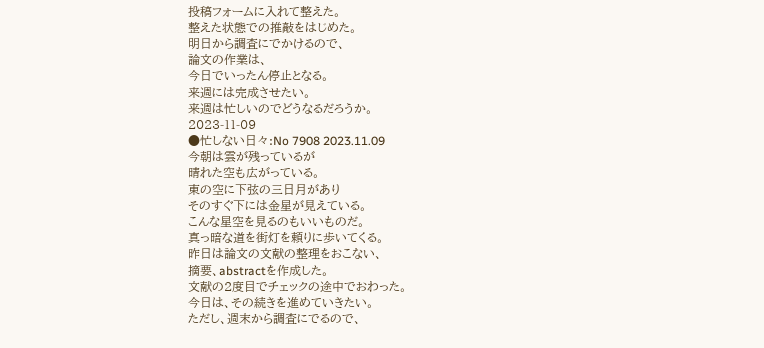投稿フォームに入れて整えた。
整えた状態での推敲をはじめた。
明日から調査にでかけるので、
論文の作業は、
今日でいったん停止となる。
来週には完成させたい。
来週は忙しいのでどうなるだろうか。
2023-11-09
●忙しない日々:No 7908 2023.11.09
今朝は雲が残っているが
晴れた空も広がっている。
東の空に下弦の三日月があり
そのすぐ下には金星が見えている。
こんな星空を見るのもいいものだ。
真っ暗な道を街灯を頼りに歩いてくる。
昨日は論文の文献の整理をおこない、
摘要、abstractを作成した。
文献の2度目でチェックの途中でおわった。
今日は、その続きを進めていきたい。
ただし、週末から調査にでるので、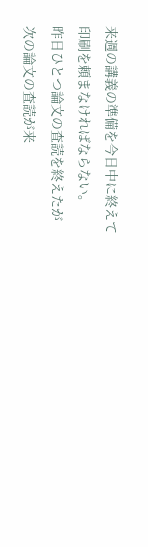来週の講義の準備を今日中に終えて
印刷を頼まなければならない。
昨日ひとつ論文の査読を終えたが
次の論文の査読が来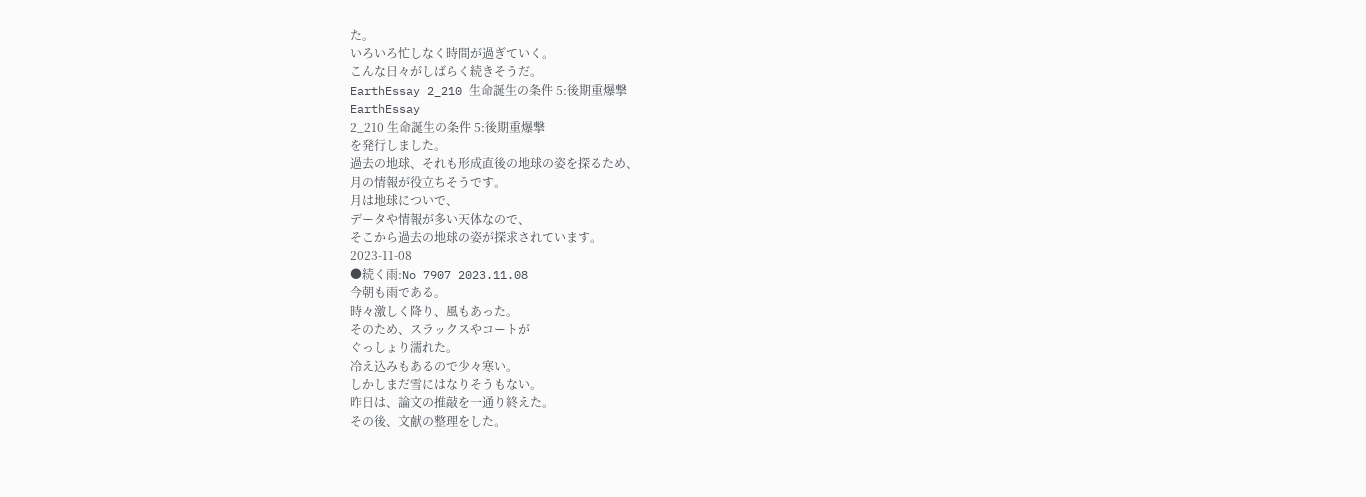た。
いろいろ忙しなく時間が過ぎていく。
こんな日々がしばらく続きそうだ。
EarthEssay 2_210 生命誕生の条件 5:後期重爆撃
EarthEssay
2_210 生命誕生の条件 5:後期重爆撃
を発行しました。
過去の地球、それも形成直後の地球の姿を探るため、
月の情報が役立ちそうです。
月は地球についで、
データや情報が多い天体なので、
そこから過去の地球の姿が探求されています。
2023-11-08
●続く雨:No 7907 2023.11.08
今朝も雨である。
時々激しく降り、風もあった。
そのため、スラックスやコートが
ぐっしょり濡れた。
冷え込みもあるので少々寒い。
しかしまだ雪にはなりそうもない。
昨日は、論文の推敲を一通り終えた。
その後、文献の整理をした。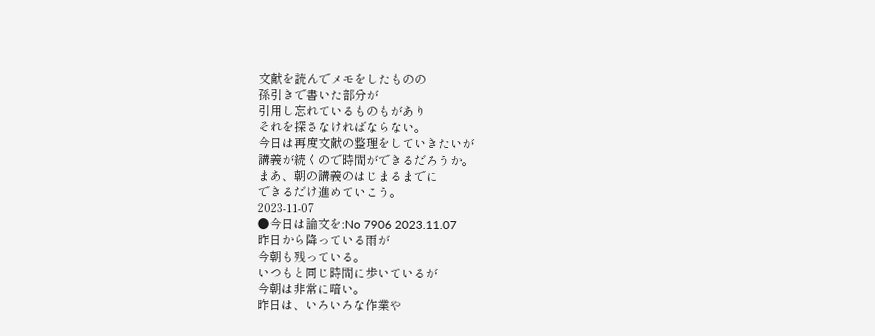文献を読んでメモをしたものの
孫引きで書いた部分が
引用し忘れているものもがあり
それを探さなければならない。
今日は再度文献の整理をしていきたいが
講義が続くので時間ができるだろうか。
まあ、朝の講義のはじまるまでに
できるだけ進めていこう。
2023-11-07
●今日は論文を:No 7906 2023.11.07
昨日から降っている雨が
今朝も残っている。
いつもと同じ時間に歩いているが
今朝は非常に暗い。
昨日は、いろいろな作業や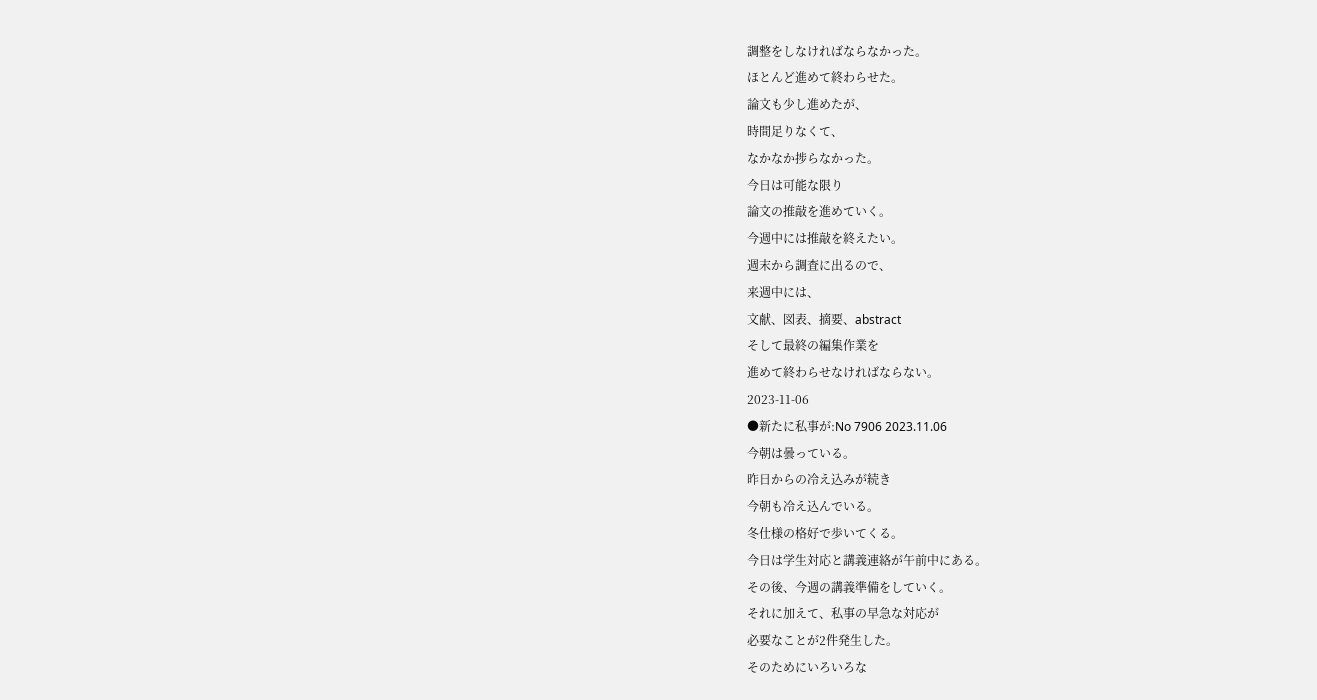調整をしなければならなかった。
ほとんど進めて終わらせた。
論文も少し進めたが、
時間足りなくて、
なかなか捗らなかった。
今日は可能な限り
論文の推敲を進めていく。
今週中には推敲を終えたい。
週末から調査に出るので、
来週中には、
文献、図表、摘要、abstract
そして最終の編集作業を
進めて終わらせなければならない。
2023-11-06
●新たに私事が:No 7906 2023.11.06
今朝は曇っている。
昨日からの冷え込みが続き
今朝も冷え込んでいる。
冬仕様の格好で歩いてくる。
今日は学生対応と講義連絡が午前中にある。
その後、今週の講義準備をしていく。
それに加えて、私事の早急な対応が
必要なことが2件発生した。
そのためにいろいろな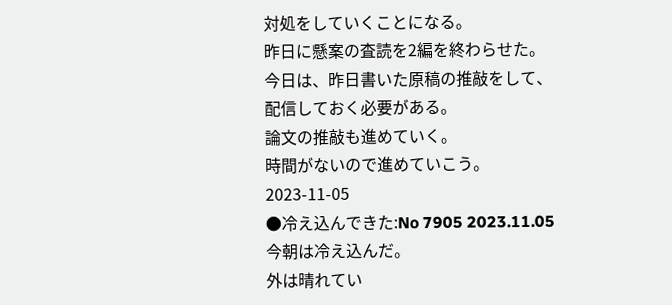対処をしていくことになる。
昨日に懸案の査読を2編を終わらせた。
今日は、昨日書いた原稿の推敲をして、
配信しておく必要がある。
論文の推敲も進めていく。
時間がないので進めていこう。
2023-11-05
●冷え込んできた:No 7905 2023.11.05
今朝は冷え込んだ。
外は晴れてい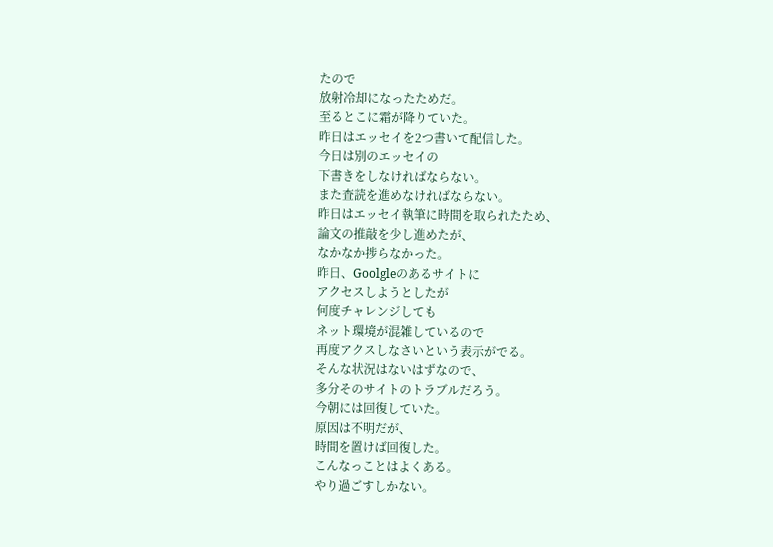たので
放射冷却になったためだ。
至るとこに霜が降りていた。
昨日はエッセイを2つ書いて配信した。
今日は別のエッセイの
下書きをしなければならない。
また査読を進めなければならない。
昨日はエッセイ執筆に時間を取られたため、
論文の推敲を少し進めたが、
なかなか捗らなかった。
昨日、Goolgleのあるサイトに
アクセスしようとしたが
何度チャレンジしても
ネット環境が混雑しているので
再度アクスしなさいという表示がでる。
そんな状況はないはずなので、
多分そのサイトのトラブルだろう。
今朝には回復していた。
原因は不明だが、
時間を置けば回復した。
こんなっことはよくある。
やり過ごすしかない。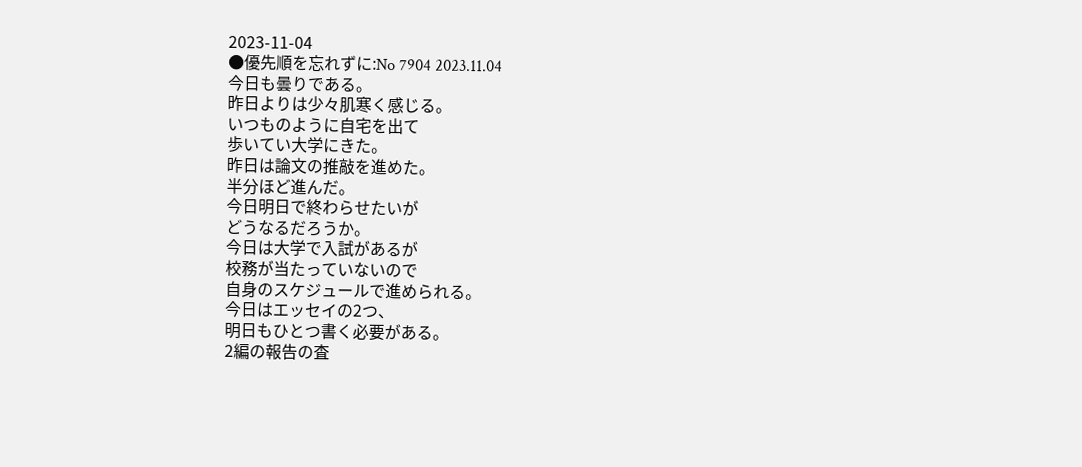2023-11-04
●優先順を忘れずに:No 7904 2023.11.04
今日も曇りである。
昨日よりは少々肌寒く感じる。
いつものように自宅を出て
歩いてい大学にきた。
昨日は論文の推敲を進めた。
半分ほど進んだ。
今日明日で終わらせたいが
どうなるだろうか。
今日は大学で入試があるが
校務が当たっていないので
自身のスケジュールで進められる。
今日はエッセイの2つ、
明日もひとつ書く必要がある。
2編の報告の査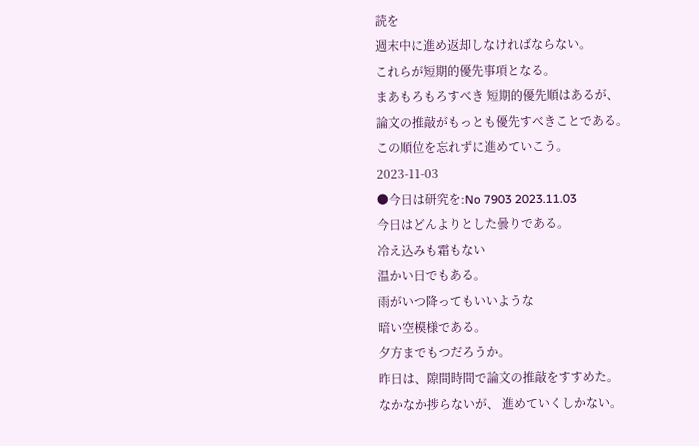読を
週末中に進め返却しなければならない。
これらが短期的優先事項となる。
まあもろもろすべき 短期的優先順はあるが、
論文の推敲がもっとも優先すべきことである。
この順位を忘れずに進めていこう。
2023-11-03
●今日は研究を:No 7903 2023.11.03
今日はどんよりとした曇りである。
冷え込みも霜もない
温かい日でもある。
雨がいつ降ってもいいような
暗い空模様である。
夕方までもつだろうか。
昨日は、隙間時間で論文の推敲をすすめた。
なかなか捗らないが、 進めていくしかない。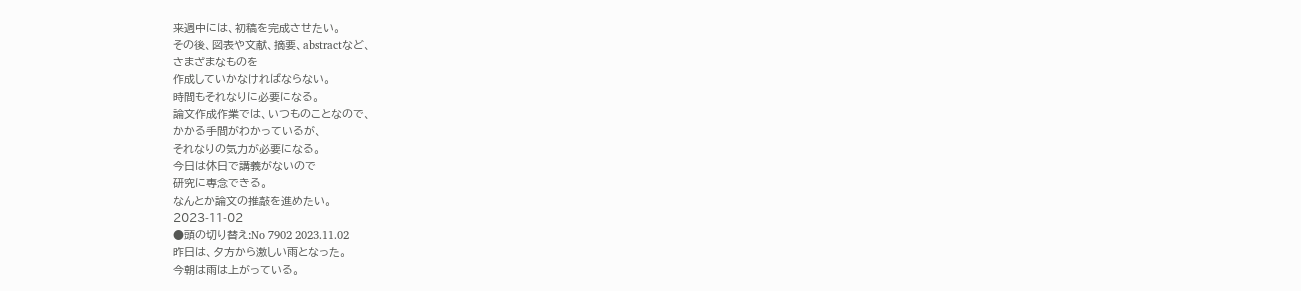来週中には、初稿を完成させたい。
その後、図表や文献、摘要、abstractなど、
さまざまなものを
作成していかなければならない。
時間もそれなりに必要になる。
論文作成作業では、いつものことなので、
かかる手間がわかっているが、
それなりの気力が必要になる。
今日は休日で講義がないので
研究に専念できる。
なんとか論文の推敲を進めたい。
2023-11-02
●頭の切り替え:No 7902 2023.11.02
昨日は、夕方から激しい雨となった。
今朝は雨は上がっている。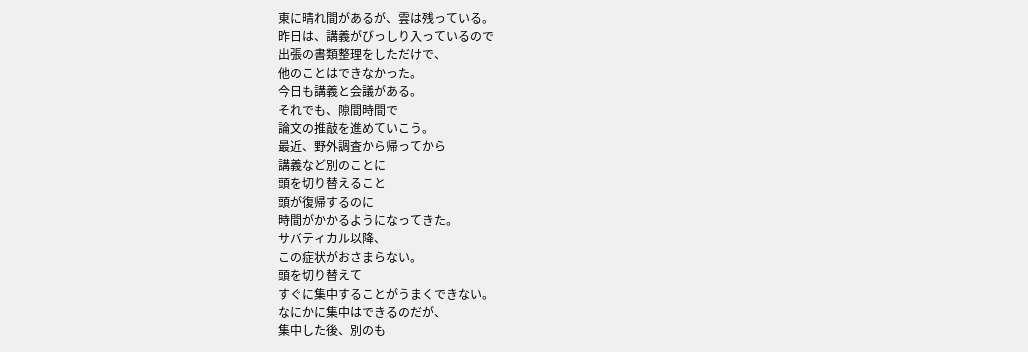東に晴れ間があるが、雲は残っている。
昨日は、講義がびっしり入っているので
出張の書類整理をしただけで、
他のことはできなかった。
今日も講義と会議がある。
それでも、隙間時間で
論文の推敲を進めていこう。
最近、野外調査から帰ってから
講義など別のことに
頭を切り替えること
頭が復帰するのに
時間がかかるようになってきた。
サバティカル以降、
この症状がおさまらない。
頭を切り替えて
すぐに集中することがうまくできない。
なにかに集中はできるのだが、
集中した後、別のも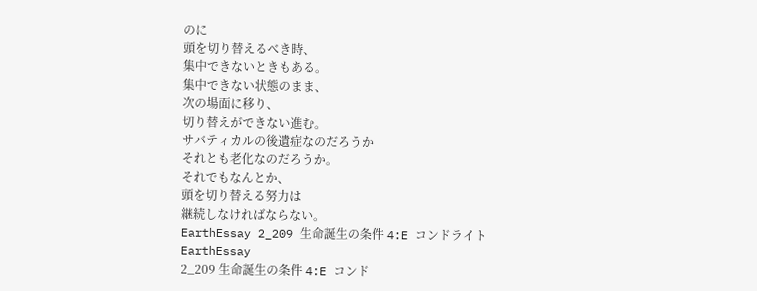のに
頭を切り替えるべき時、
集中できないときもある。
集中できない状態のまま、
次の場面に移り、
切り替えができない進む。
サバティカルの後遺症なのだろうか
それとも老化なのだろうか。
それでもなんとか、
頭を切り替える努力は
継続しなければならない。
EarthEssay 2_209 生命誕生の条件 4:E コンドライト
EarthEssay
2_209 生命誕生の条件 4:E コンド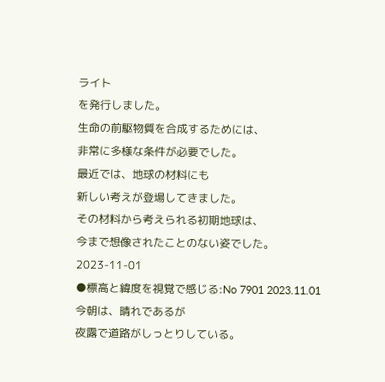ライト
を発行しました。
生命の前駆物質を合成するためには、
非常に多様な条件が必要でした。
最近では、地球の材料にも
新しい考えが登場してきました。
その材料から考えられる初期地球は、
今まで想像されたことのない姿でした。
2023-11-01
●標高と緯度を視覚で感じる:No 7901 2023.11.01
今朝は、晴れであるが
夜露で道路がしっとりしている。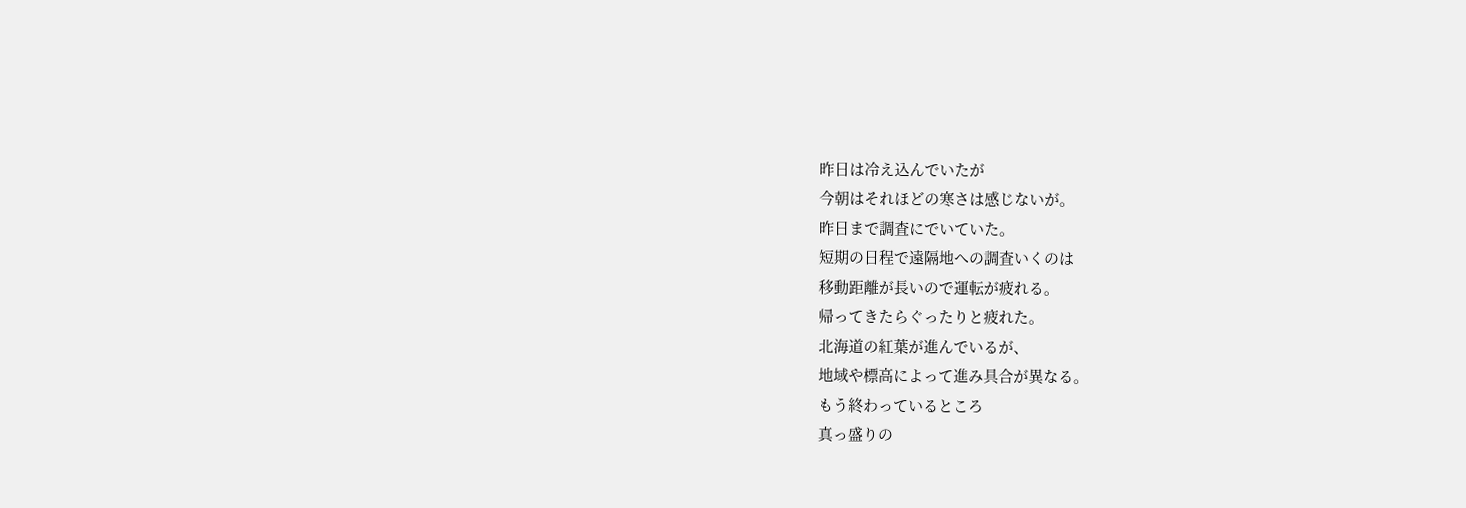昨日は冷え込んでいたが
今朝はそれほどの寒さは感じないが。
昨日まで調査にでいていた。
短期の日程で遠隔地への調査いくのは
移動距離が長いので運転が疲れる。
帰ってきたらぐったりと疲れた。
北海道の紅葉が進んでいるが、
地域や標高によって進み具合が異なる。
もう終わっているところ
真っ盛りの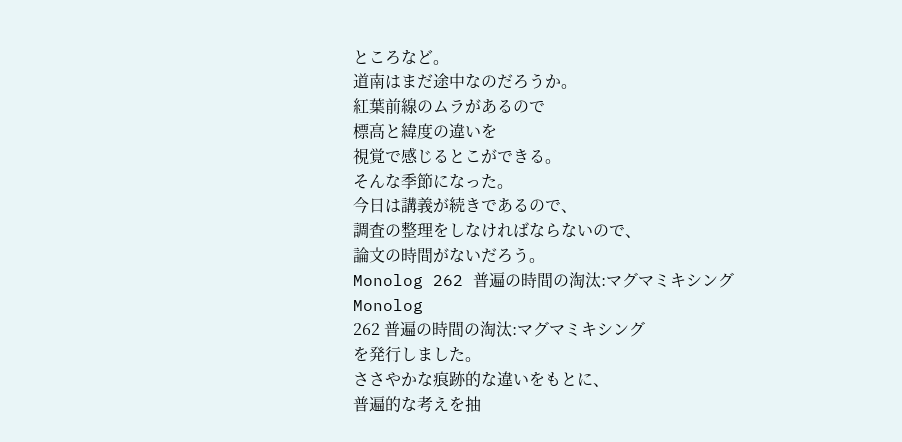ところなど。
道南はまだ途中なのだろうか。
紅葉前線のムラがあるので
標高と緯度の違いを
視覚で感じるとこができる。
そんな季節になった。
今日は講義が続きであるので、
調査の整理をしなければならないので、
論文の時間がないだろう。
Monolog 262 普遍の時間の淘汰:マグマミキシング
Monolog
262 普遍の時間の淘汰:マグマミキシング
を発行しました。
ささやかな痕跡的な違いをもとに、
普遍的な考えを抽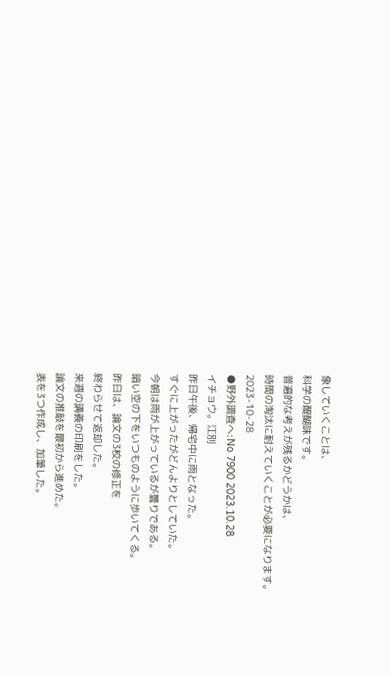象していくことは、
科学の醍醐味です。
普遍的な考えが残るかどうかは、
時間の淘汰に耐えていくことが必要になります。
2023-10-28
●野外調査へ:No 7900 2023.10.28
イチョウ。江別
昨日午後、帰宅中に雨となった。
すぐに上がったがどんよりとしていた。
今朝は雨が上がっているが曇りである。
暗い空の下をいつものように歩いてくる。
昨日は、論文の3校の修正を
終わらせて返却した。
来週の講義の印刷をした。
論文の推敲を最初から進めた。
表を3つ作成し、加筆した。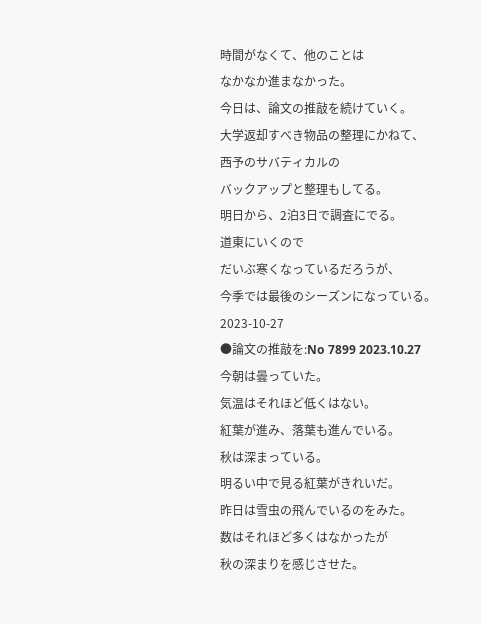時間がなくて、他のことは
なかなか進まなかった。
今日は、論文の推敲を続けていく。
大学返却すべき物品の整理にかねて、
西予のサバティカルの
バックアップと整理もしてる。
明日から、2泊3日で調査にでる。
道東にいくので
だいぶ寒くなっているだろうが、
今季では最後のシーズンになっている。
2023-10-27
●論文の推敲を:No 7899 2023.10.27
今朝は曇っていた。
気温はそれほど低くはない。
紅葉が進み、落葉も進んでいる。
秋は深まっている。
明るい中で見る紅葉がきれいだ。
昨日は雪虫の飛んでいるのをみた。
数はそれほど多くはなかったが
秋の深まりを感じさせた。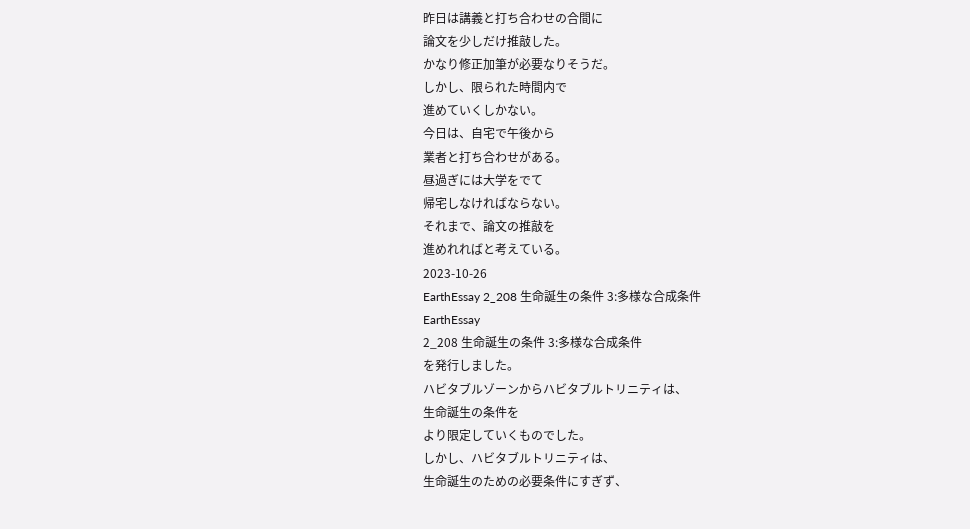昨日は講義と打ち合わせの合間に
論文を少しだけ推敲した。
かなり修正加筆が必要なりそうだ。
しかし、限られた時間内で
進めていくしかない。
今日は、自宅で午後から
業者と打ち合わせがある。
昼過ぎには大学をでて
帰宅しなければならない。
それまで、論文の推敲を
進めれればと考えている。
2023-10-26
EarthEssay 2_208 生命誕生の条件 3:多様な合成条件
EarthEssay
2_208 生命誕生の条件 3:多様な合成条件
を発行しました。
ハビタブルゾーンからハビタブルトリニティは、
生命誕生の条件を
より限定していくものでした。
しかし、ハビタブルトリニティは、
生命誕生のための必要条件にすぎず、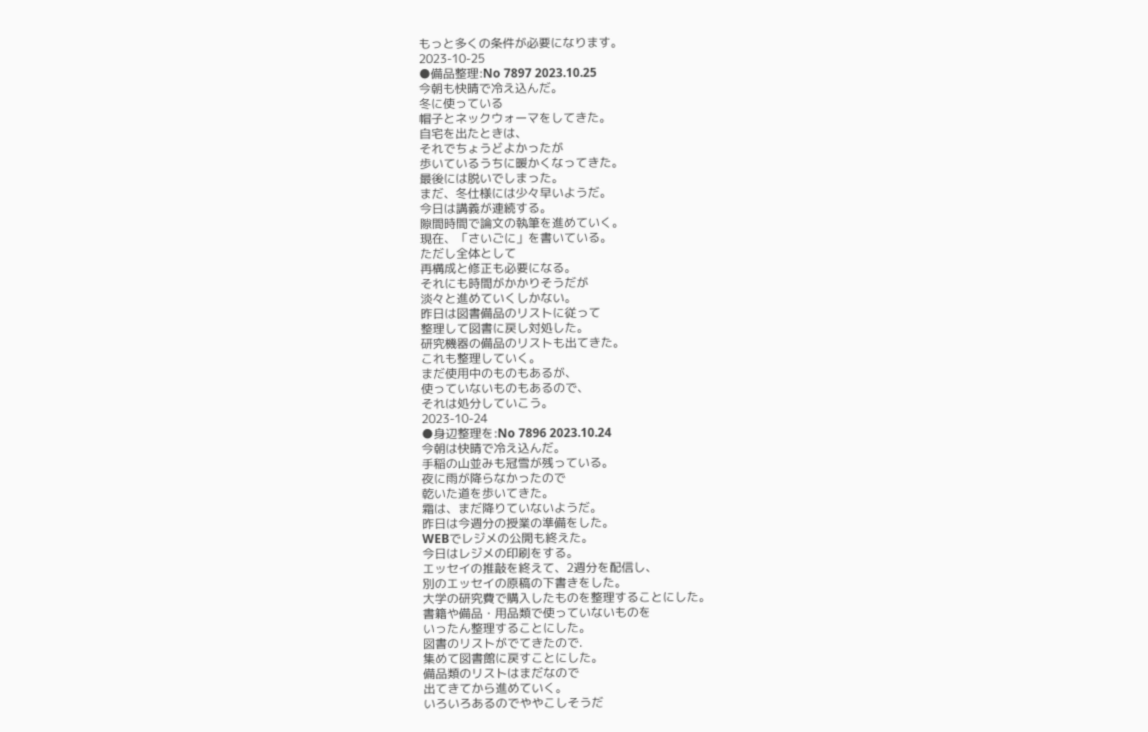もっと多くの条件が必要になります。
2023-10-25
●備品整理:No 7897 2023.10.25
今朝も快晴で冷え込んだ。
冬に使っている
帽子とネックウォーマをしてきた。
自宅を出たときは、
それでちょうどよかったが
歩いているうちに暖かくなってきた。
最後には脱いでしまった。
まだ、冬仕様には少々早いようだ。
今日は講義が連続する。
隙間時間で論文の執筆を進めていく。
現在、「さいごに」を書いている。
ただし全体として
再構成と修正も必要になる。
それにも時間がかかりそうだが
淡々と進めていくしかない。
昨日は図書備品のリストに従って
整理して図書に戻し対処した。
研究機器の備品のリストも出てきた。
これも整理していく。
まだ使用中のものもあるが、
使っていないものもあるので、
それは処分していこう。
2023-10-24
●身辺整理を:No 7896 2023.10.24
今朝は快晴で冷え込んだ。
手稲の山並みも冠雪が残っている。
夜に雨が降らなかったので
乾いた道を歩いてきた。
霜は、まだ降りていないようだ。
昨日は今週分の授業の準備をした。
WEBでレジメの公開も終えた。
今日はレジメの印刷をする。
エッセイの推敲を終えて、2週分を配信し、
別のエッセイの原稿の下書きをした。
大学の研究費で購入したものを整理することにした。
書籍や備品・用品類で使っていないものを
いったん整理することにした。
図書のリストがでてきたので.
集めて図書館に戻すことにした。
備品類のリストはまだなので
出てきてから進めていく。
いろいろあるのでややこしそうだ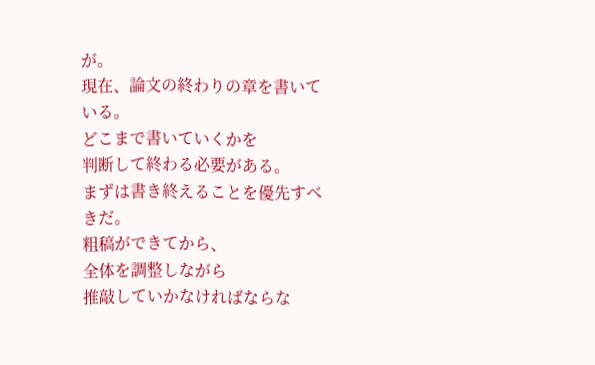が。
現在、論文の終わりの章を書いている。
どこまで書いていくかを
判断して終わる必要がある。
まずは書き終えることを優先すべきだ。
粗稿ができてから、
全体を調整しながら
推敲していかなければならな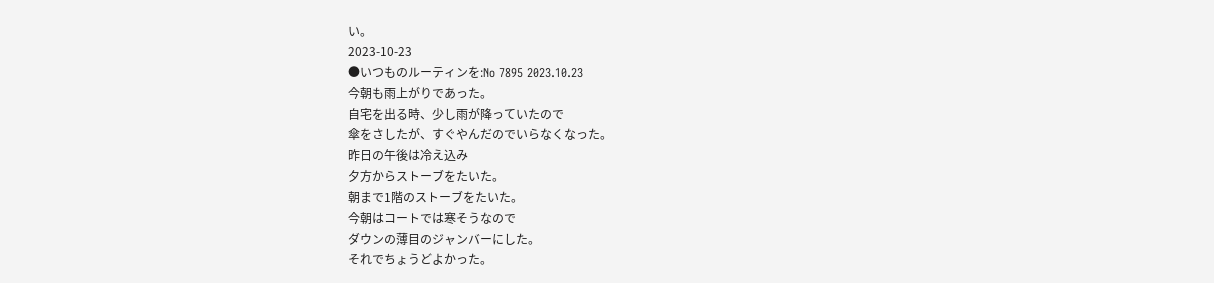い。
2023-10-23
●いつものルーティンを:No 7895 2023.10.23
今朝も雨上がりであった。
自宅を出る時、少し雨が降っていたので
傘をさしたが、すぐやんだのでいらなくなった。
昨日の午後は冷え込み
夕方からストーブをたいた。
朝まで1階のストーブをたいた。
今朝はコートでは寒そうなので
ダウンの薄目のジャンバーにした。
それでちょうどよかった。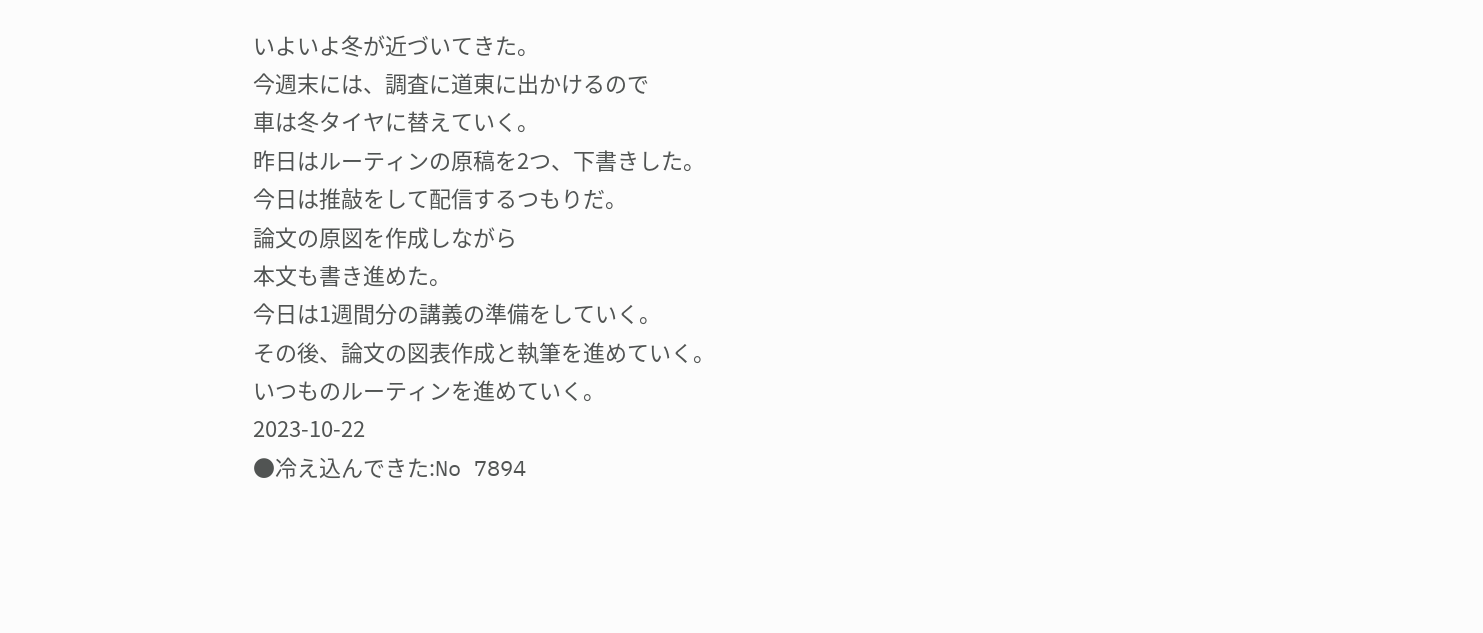いよいよ冬が近づいてきた。
今週末には、調査に道東に出かけるので
車は冬タイヤに替えていく。
昨日はルーティンの原稿を2つ、下書きした。
今日は推敲をして配信するつもりだ。
論文の原図を作成しながら
本文も書き進めた。
今日は1週間分の講義の準備をしていく。
その後、論文の図表作成と執筆を進めていく。
いつものルーティンを進めていく。
2023-10-22
●冷え込んできた:No 7894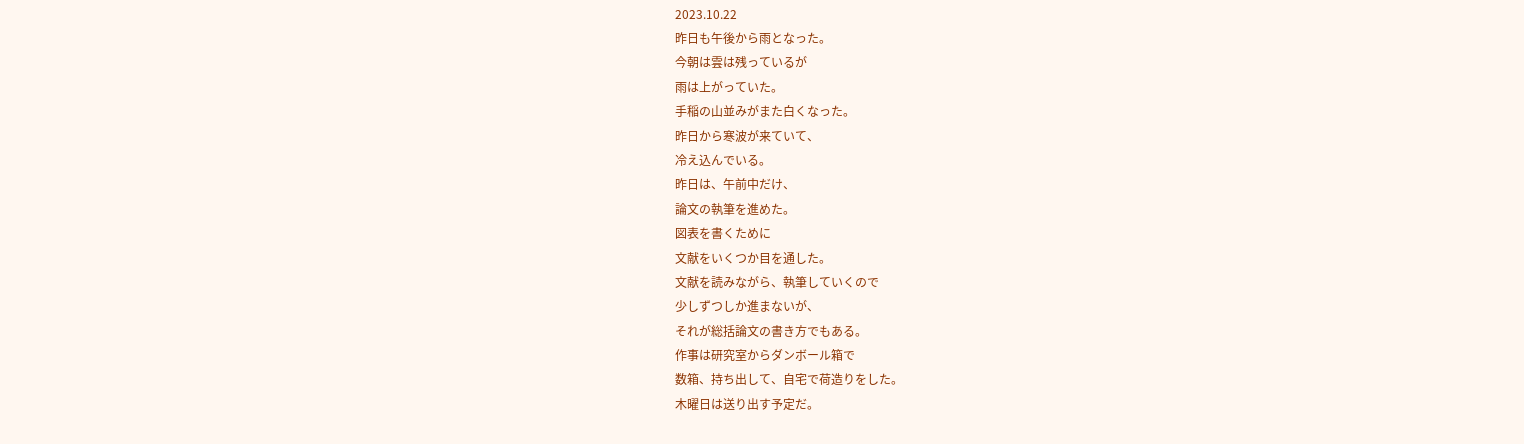2023.10.22
昨日も午後から雨となった。
今朝は雲は残っているが
雨は上がっていた。
手稲の山並みがまた白くなった。
昨日から寒波が来ていて、
冷え込んでいる。
昨日は、午前中だけ、
論文の執筆を進めた。
図表を書くために
文献をいくつか目を通した。
文献を読みながら、執筆していくので
少しずつしか進まないが、
それが総括論文の書き方でもある。
作事は研究室からダンボール箱で
数箱、持ち出して、自宅で荷造りをした。
木曜日は送り出す予定だ。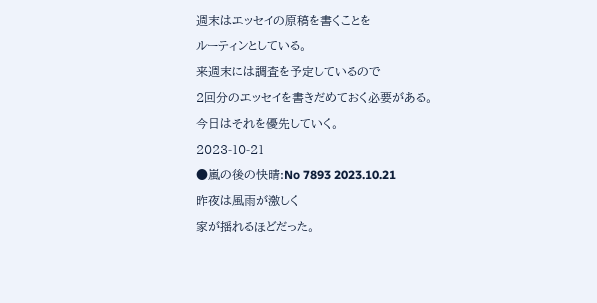週末はエッセイの原稿を書くことを
ルーティンとしている。
来週末には調査を予定しているので
2回分のエッセイを書きだめておく必要がある。
今日はそれを優先していく。
2023-10-21
●嵐の後の快晴:No 7893 2023.10.21
昨夜は風雨が激しく
家が揺れるほどだった。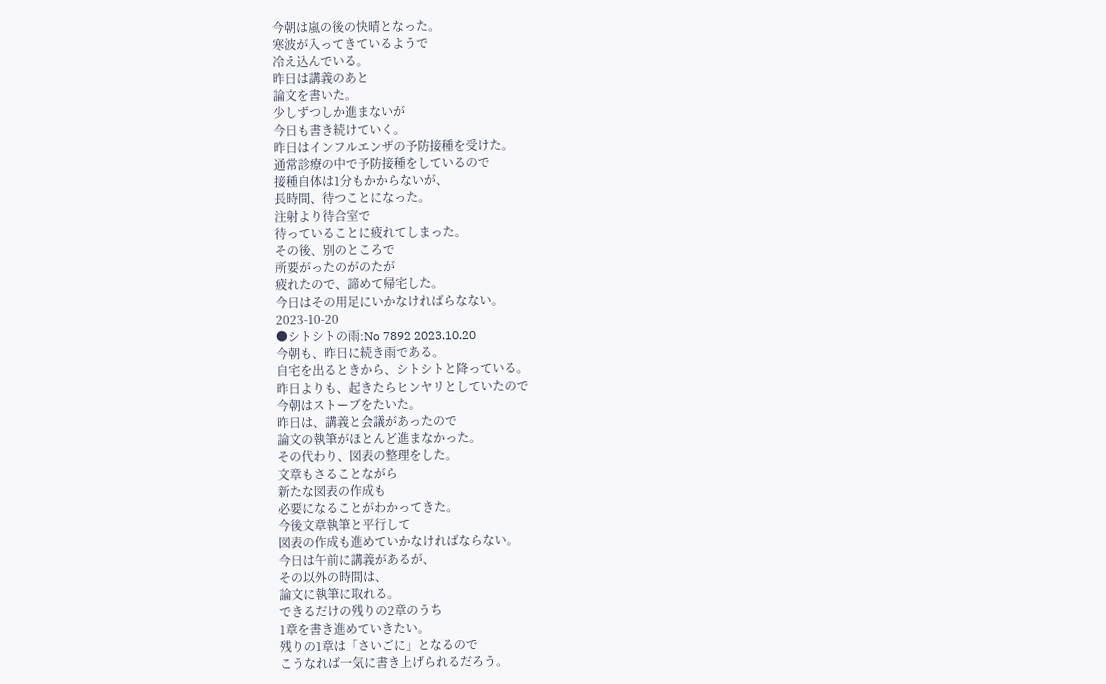今朝は嵐の後の快晴となった。
寒波が入ってきているようで
冷え込んでいる。
昨日は講義のあと
論文を書いた。
少しずつしか進まないが
今日も書き続けていく。
昨日はインフルエンザの予防接種を受けた。
通常診療の中で予防接種をしているので
接種自体は1分もかからないが、
長時間、待つことになった。
注射より待合室で
待っていることに疲れてしまった。
その後、別のところで
所要がったのがのたが
疲れたので、諦めて帰宅した。
今日はその用足にいかなければらなない。
2023-10-20
●シトシトの雨:No 7892 2023.10.20
今朝も、昨日に続き雨である。
自宅を出るときから、シトシトと降っている。
昨日よりも、起きたらヒンヤリとしていたので
今朝はストーブをたいた。
昨日は、講義と会議があったので
論文の執筆がほとんど進まなかった。
その代わり、図表の整理をした。
文章もさることながら
新たな図表の作成も
必要になることがわかってきた。
今後文章執筆と平行して
図表の作成も進めていかなければならない。
今日は午前に講義があるが、
その以外の時間は、
論文に執筆に取れる。
できるだけの残りの2章のうち
1章を書き進めていきたい。
残りの1章は「さいごに」となるので
こうなれば一気に書き上げられるだろう。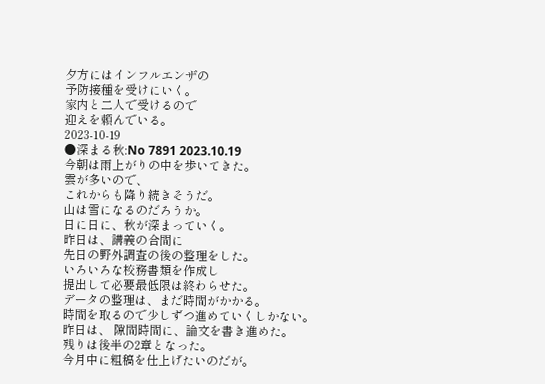夕方にはインフルエンザの
予防接種を受けにいく。
家内と二人で受けるので
迎えを頼んでいる。
2023-10-19
●深まる秋:No 7891 2023.10.19
今朝は雨上がりの中を歩いてきた。
雲が多いので、
これからも降り続きそうだ。
山は雪になるのだろうか。
日に日に、秋が深まっていく。
昨日は、講義の合間に
先日の野外調査の後の整理をした。
いろいろな校務書類を作成し
提出して必要最低限は終わらせた。
データの整理は、まだ時間がかかる。
時間を取るので少しずつ進めていくしかない。
昨日は、 隙間時間に、論文を書き進めた。
残りは後半の2章となった。
今月中に粗稿を仕上げたいのだが。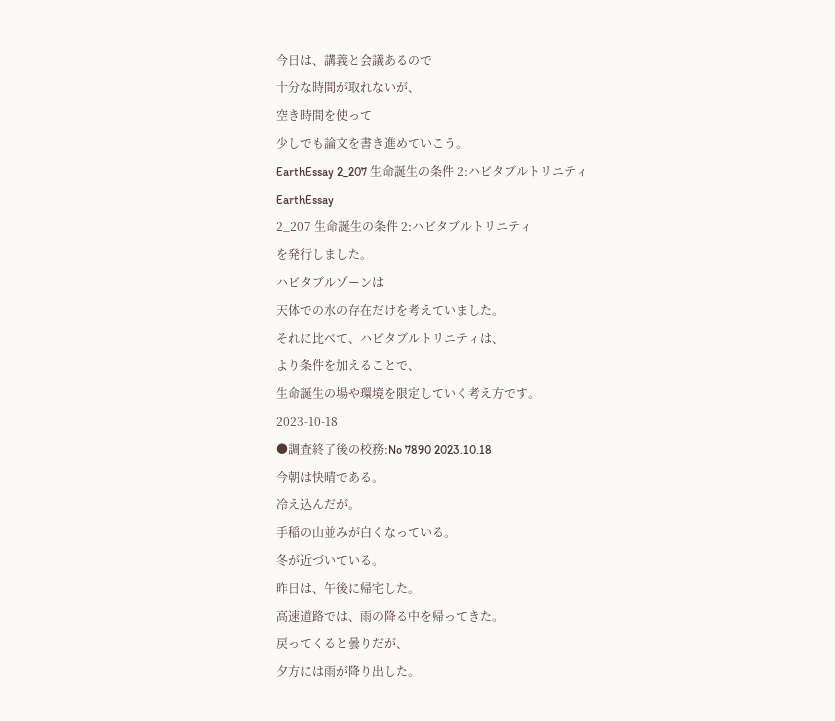今日は、講義と会議あるので
十分な時間が取れないが、
空き時間を使って
少しでも論文を書き進めていこう。
EarthEssay 2_207 生命誕生の条件 2:ハビタブルトリニティ
EarthEssay
2_207 生命誕生の条件 2:ハビタブルトリニティ
を発行しました。
ハビタブルゾーンは
天体での水の存在だけを考えていました。
それに比べて、ハビタブルトリニティは、
より条件を加えることで、
生命誕生の場や環境を限定していく考え方です。
2023-10-18
●調査終了後の校務:No 7890 2023.10.18
今朝は快晴である。
冷え込んだが。
手稲の山並みが白くなっている。
冬が近づいている。
昨日は、午後に帰宅した。
高速道路では、雨の降る中を帰ってきた。
戻ってくると曇りだが、
夕方には雨が降り出した。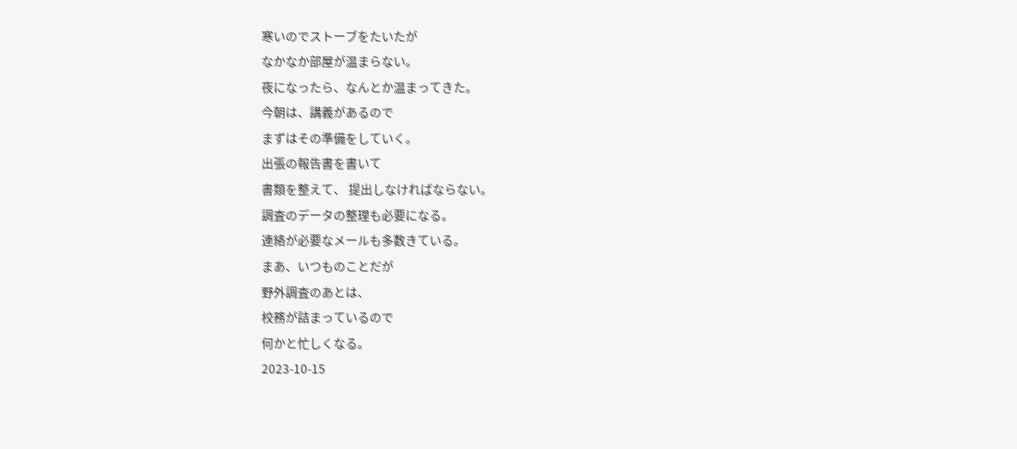寒いのでストーブをたいたが
なかなか部屋が温まらない。
夜になったら、なんとか温まってきた。
今朝は、講義があるので
まずはその準備をしていく。
出張の報告書を書いて
書類を整えて、 提出しなければならない。
調査のデータの整理も必要になる。
連絡が必要なメールも多数きている。
まあ、いつものことだが
野外調査のあとは、
校務が詰まっているので
何かと忙しくなる。
2023-10-15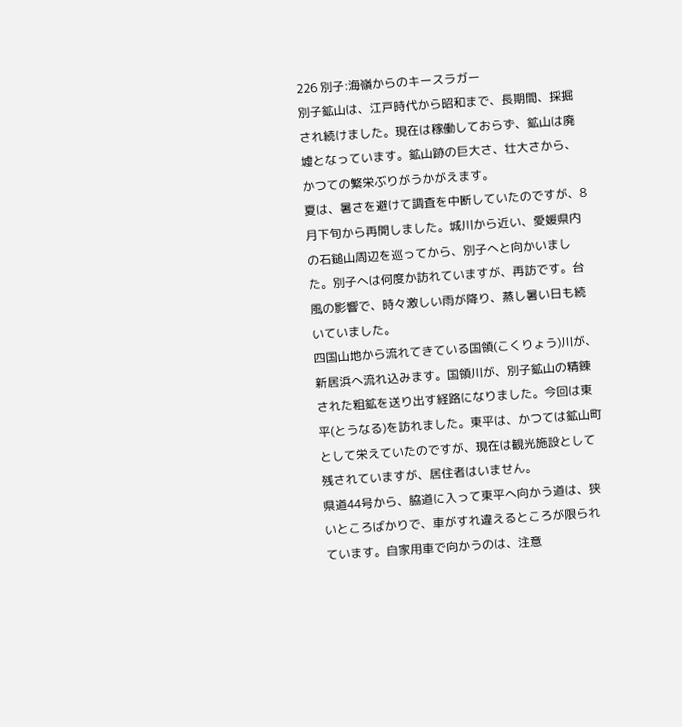226 別子:海嶺からのキースラガー
別子鉱山は、江戸時代から昭和まで、長期間、採掘され続けました。現在は稼働しておらず、鉱山は廃墟となっています。鉱山跡の巨大さ、壮大さから、かつての繁栄ぶりがうかがえます。
夏は、暑さを避けて調査を中断していたのですが、8月下旬から再開しました。城川から近い、愛媛県内の石鎚山周辺を巡ってから、別子へと向かいました。別子へは何度か訪れていますが、再訪です。台風の影響で、時々激しい雨が降り、蒸し暑い日も続いていました。
四国山地から流れてきている国領(こくりょう)川が、新居浜へ流れ込みます。国領川が、別子鉱山の精錬された粗鉱を送り出す経路になりました。今回は東平(とうなる)を訪れました。東平は、かつては鉱山町として栄えていたのですが、現在は観光施設として残されていますが、居住者はいません。
県道44号から、脇道に入って東平へ向かう道は、狭いところばかりで、車がすれ違えるところが限られています。自家用車で向かうのは、注意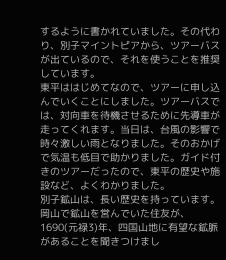するように書かれていました。その代わり、別子マイントピアから、ツアーバスが出ているので、それを使うことを推奨しています。
東平ははじめてなので、ツアーに申し込んでいくことにしました。ツアーバスでは、対向車を待機させるために先導車が走ってくれます。当日は、台風の影響で時々激しい雨となりました。そのおかげで気温も低目で助かりました。ガイド付きのツアーだったので、東平の歴史や施設など、よくわかりました。
別子鉱山は、長い歴史を持っています。岡山で鉱山を営んでいた住友が、1690(元禄3)年、四国山地に有望な鉱脈があることを聞きつけまし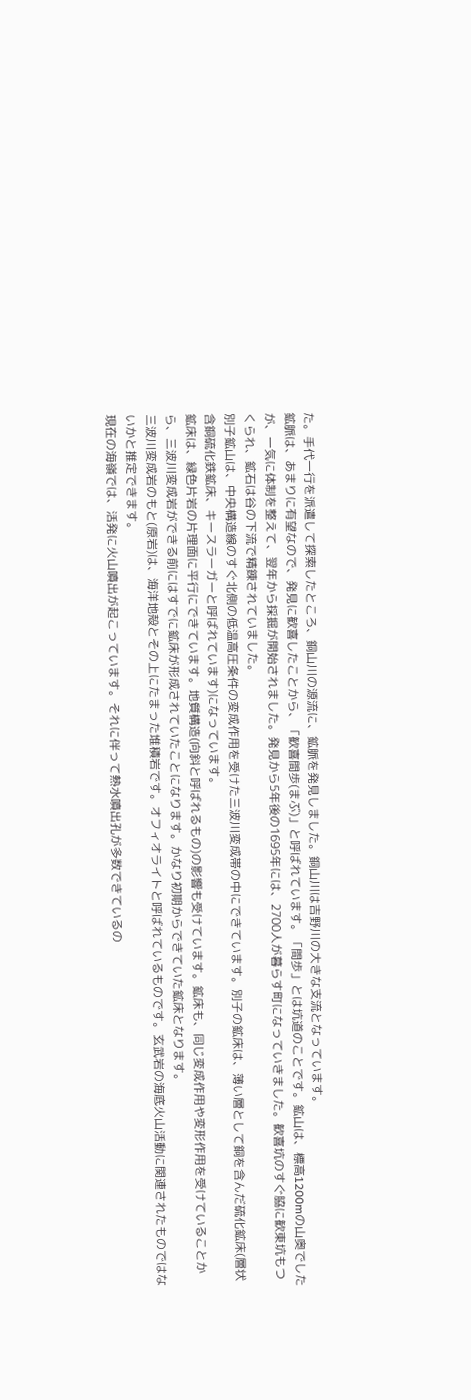た。手代一行を派遣して探索したところ、銅山川の源流に、鉱脈を発見しました。銅山川は吉野川の大きな支流となっています。
鉱脈は、あまりに有望なので、発見に歓喜したことから、「歓喜間歩(まぶ)」と呼ばれています。「間歩」とは坑道のことです。鉱山は、標高1200mの山奥でしたが、一気に体制を整えて、翌年から採掘が開始されました。発見から5年後の1695年には、2700人が暮らす町になっていきました。歓喜坑のすぐ脇に歓東坑もつくられ、鉱石は谷の下流で精錬されていました。
別子鉱山は、中央構造線のすぐ北側の低温高圧条件の変成作用を受けた三波川変成帯の中にできています。別子の鉱床は、薄い層として銅を含んだ硫化鉱床(層状含銅硫化鉄鉱床、キースラーガーと呼ばれています)になっています。
鉱床は、緑色片岩の片理面に平行にできています。地質構造(向斜と呼ばれるもの)の影響も受けています。鉱床も、同じ変成作用や変形作用を受けていることから、三波川変成岩ができる前にはすでに鉱床が形成されていたことになります。かなり初期からできていた鉱床となります。
三波川変成岩のもと(原岩)は、海洋地殻とその上にたまった堆積岩です。オフィオライトと呼ばれているものです。玄武岩の海底火山活動に関連されたものではないかと推定できます。
現在の海嶺では、活発に火山噴出が起こっています。それに伴って熱水噴出孔が多数できているの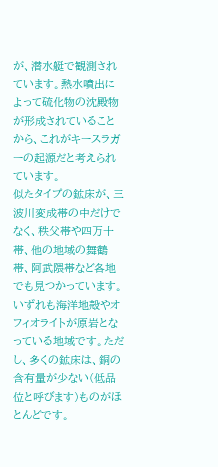が、潜水艇で観測されています。熱水噴出によって硫化物の沈殿物が形成されていることから、これがキースラガーの起源だと考えられています。
似たタイプの鉱床が、三波川変成帯の中だけでなく、秩父帯や四万十帯、他の地域の舞鶴帯、阿武隈帯など各地でも見つかっています。いずれも海洋地殻やオフィオライトが原岩となっている地域です。ただし、多くの鉱床は、銅の含有量が少ない(低品位と呼びます)ものがほとんどです。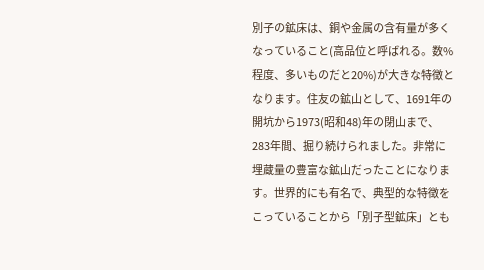別子の鉱床は、銅や金属の含有量が多くなっていること(高品位と呼ばれる。数%程度、多いものだと20%)が大きな特徴となります。住友の鉱山として、1691年の開坑から1973(昭和48)年の閉山まで、283年間、掘り続けられました。非常に埋蔵量の豊富な鉱山だったことになります。世界的にも有名で、典型的な特徴をこっていることから「別子型鉱床」とも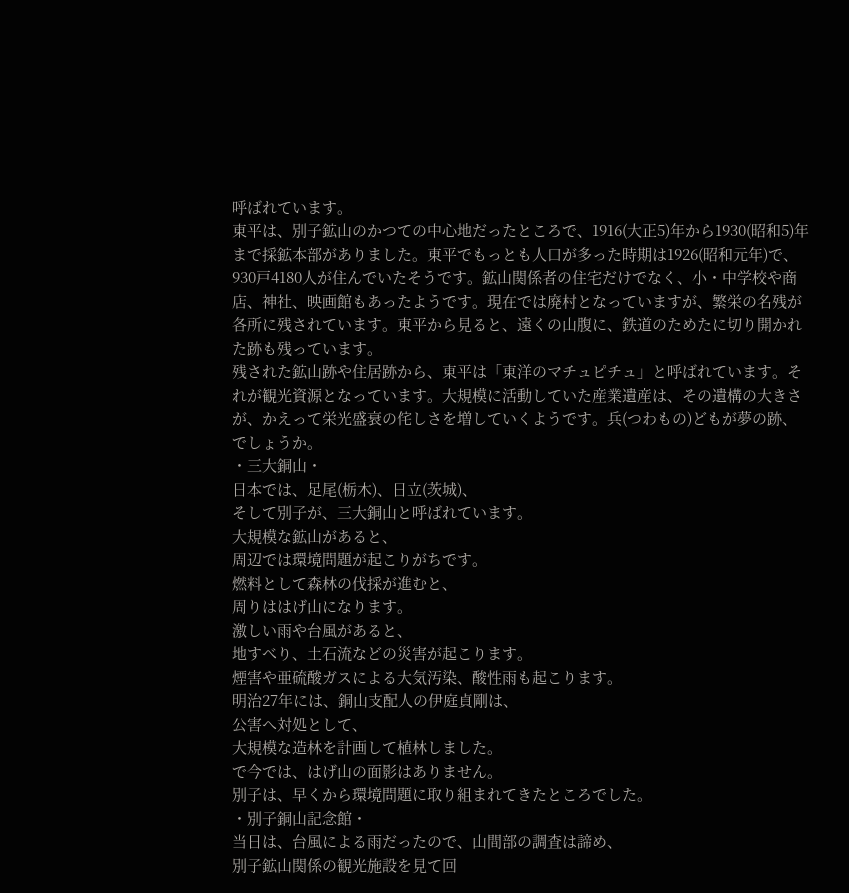呼ばれています。
東平は、別子鉱山のかつての中心地だったところで、1916(大正5)年から1930(昭和5)年まで採鉱本部がありました。東平でもっとも人口が多った時期は1926(昭和元年)で、930戸4180人が住んでいたそうです。鉱山関係者の住宅だけでなく、小・中学校や商店、神社、映画館もあったようです。現在では廃村となっていますが、繁栄の名残が各所に残されています。東平から見ると、遠くの山腹に、鉄道のためたに切り開かれた跡も残っています。
残された鉱山跡や住居跡から、東平は「東洋のマチュピチュ」と呼ばれています。それが観光資源となっています。大規模に活動していた産業遺産は、その遺構の大きさが、かえって栄光盛衰の侘しさを増していくようです。兵(つわもの)どもが夢の跡、でしょうか。
・三大銅山・
日本では、足尾(栃木)、日立(茨城)、
そして別子が、三大銅山と呼ばれています。
大規模な鉱山があると、
周辺では環境問題が起こりがちです。
燃料として森林の伐採が進むと、
周りははげ山になります。
激しい雨や台風があると、
地すべり、土石流などの災害が起こります。
煙害や亜硫酸ガスによる大気汚染、酸性雨も起こります。
明治27年には、銅山支配人の伊庭貞剛は、
公害へ対処として、
大規模な造林を計画して植林しました。
で今では、はげ山の面影はありません。
別子は、早くから環境問題に取り組まれてきたところでした。
・別子銅山記念館・
当日は、台風による雨だったので、山間部の調査は諦め、
別子鉱山関係の観光施設を見て回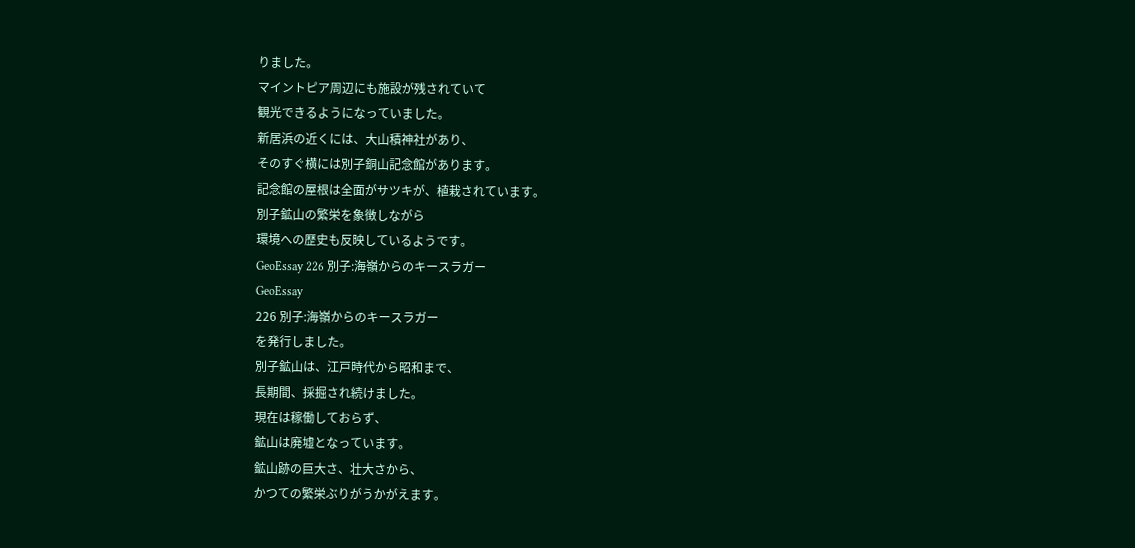りました。
マイントピア周辺にも施設が残されていて
観光できるようになっていました。
新居浜の近くには、大山積神社があり、
そのすぐ横には別子銅山記念館があります。
記念館の屋根は全面がサツキが、植栽されています。
別子鉱山の繁栄を象徴しながら
環境への歴史も反映しているようです。
GeoEssay 226 別子:海嶺からのキースラガー
GeoEssay
226 別子:海嶺からのキースラガー
を発行しました。
別子鉱山は、江戸時代から昭和まで、
長期間、採掘され続けました。
現在は稼働しておらず、
鉱山は廃墟となっています。
鉱山跡の巨大さ、壮大さから、
かつての繁栄ぶりがうかがえます。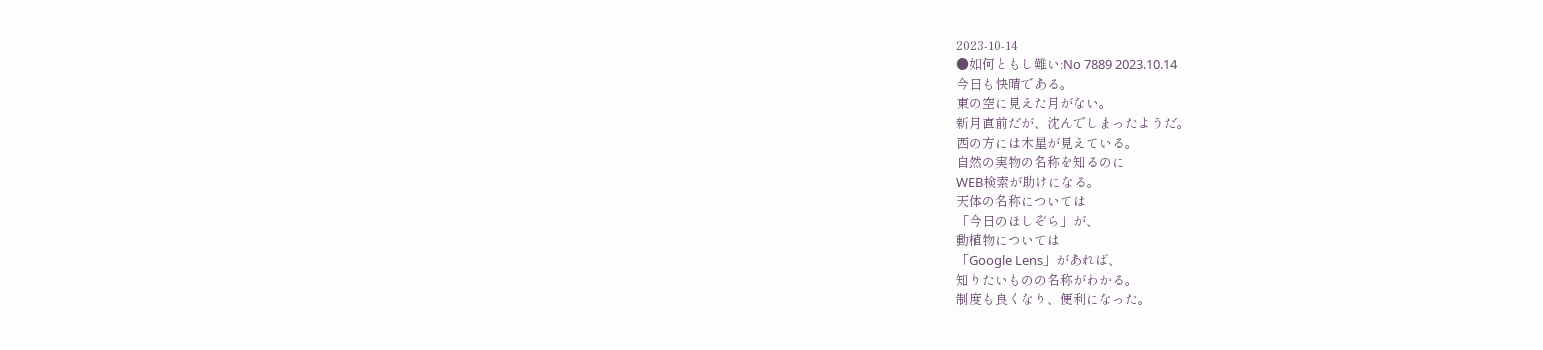2023-10-14
●如何ともし難い:No 7889 2023.10.14
今日も快晴である。
東の空に見えた月がない。
新月直前だが、沈んでしまったようだ。
西の方には木星が見えている。
自然の実物の名称を知るのに
WEB検索が助けになる。
天体の名称については
「今日のほしぞら」が、
動植物については
「Google Lens」があれば、
知りたいものの名称がわかる。
制度も良くなり、便利になった。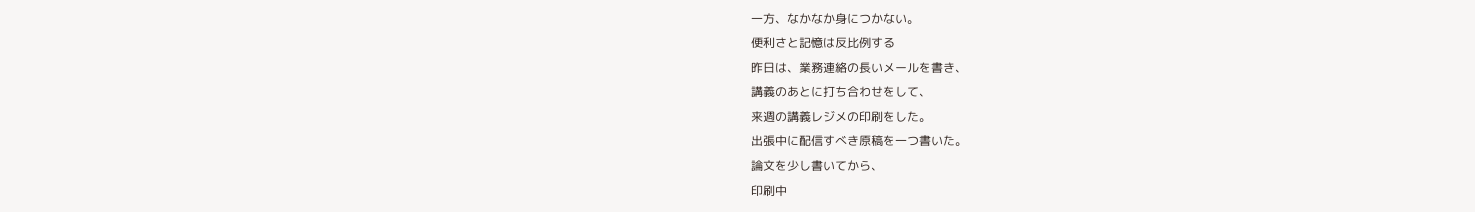一方、なかなか身につかない。
便利さと記憶は反比例する
昨日は、業務連絡の長いメールを書き、
講義のあとに打ち合わせをして、
来週の講義レジメの印刷をした。
出張中に配信すべき原稿を一つ書いた。
論文を少し書いてから、
印刷中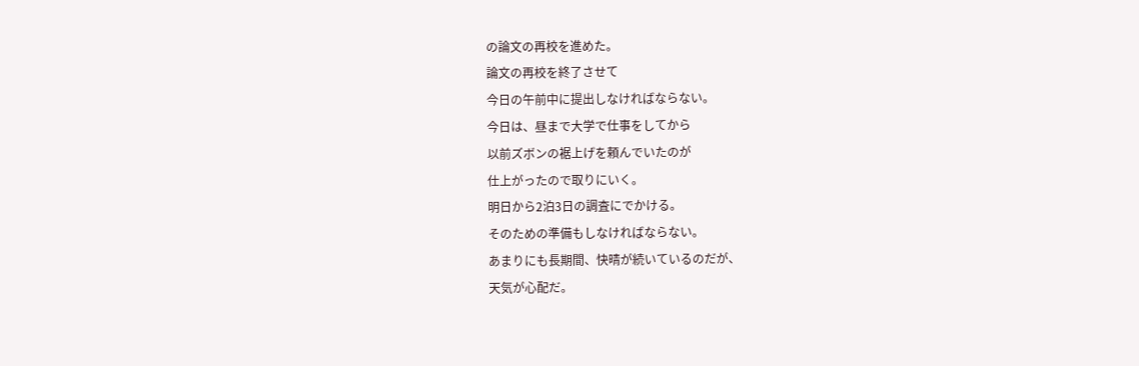の論文の再校を進めた。
論文の再校を終了させて
今日の午前中に提出しなければならない。
今日は、昼まで大学で仕事をしてから
以前ズボンの裾上げを頼んでいたのが
仕上がったので取りにいく。
明日から2泊3日の調査にでかける。
そのための準備もしなければならない。
あまりにも長期間、快晴が続いているのだが、
天気が心配だ。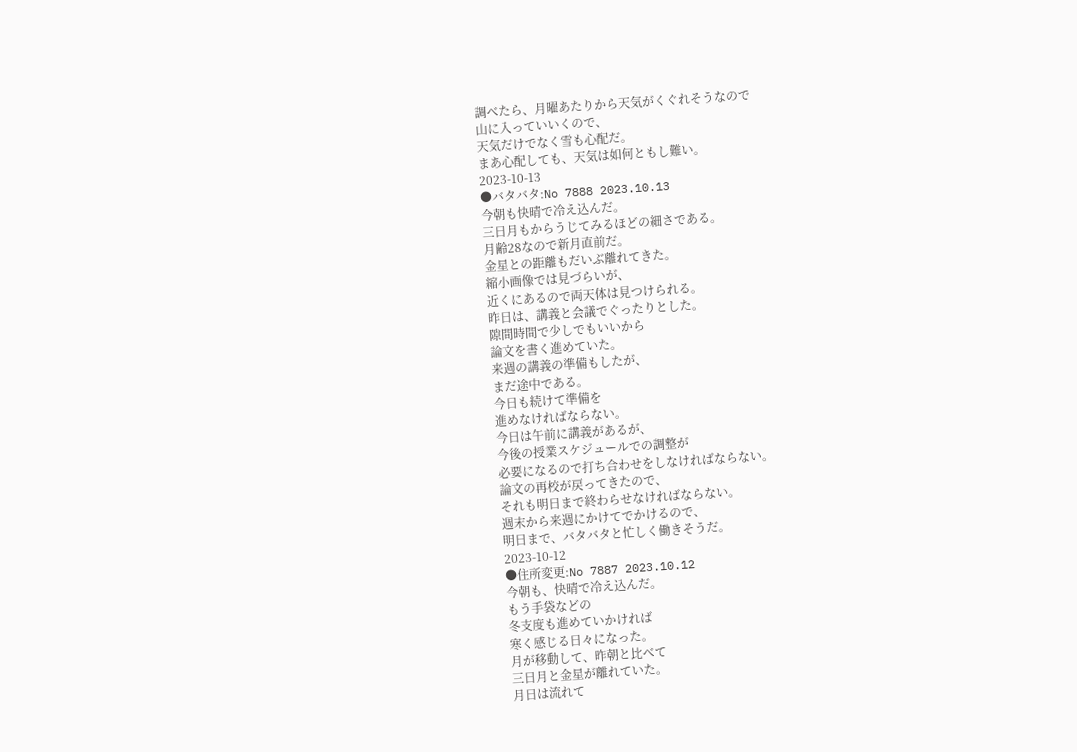調べたら、月曜あたりから天気がくぐれそうなので
山に入っていいくので、
天気だけでなく雪も心配だ。
まあ心配しても、天気は如何ともし難い。
2023-10-13
●バタバタ:No 7888 2023.10.13
今朝も快晴で冷え込んだ。
三日月もからうじてみるほどの細さである。
月齢28なので新月直前だ。
金星との距離もだいぶ離れてきた。
縮小画像では見づらいが、
近くにあるので両天体は見つけられる。
昨日は、講義と会議でぐったりとした。
隙間時間で少しでもいいから
論文を書く進めていた。
来週の講義の準備もしたが、
まだ途中である。
今日も続けて準備を
進めなければならない。
今日は午前に講義があるが、
今後の授業スケジュールでの調整が
必要になるので打ち合わせをしなければならない。
論文の再校が戻ってきたので、
それも明日まで終わらせなければならない。
週末から来週にかけてでかけるので、
明日まで、バタバタと忙しく働きそうだ。
2023-10-12
●住所変更:No 7887 2023.10.12
今朝も、快晴で冷え込んだ。
もう手袋などの
冬支度も進めていかければ
寒く感じる日々になった。
月が移動して、昨朝と比べて
三日月と金星が離れていた。
月日は流れて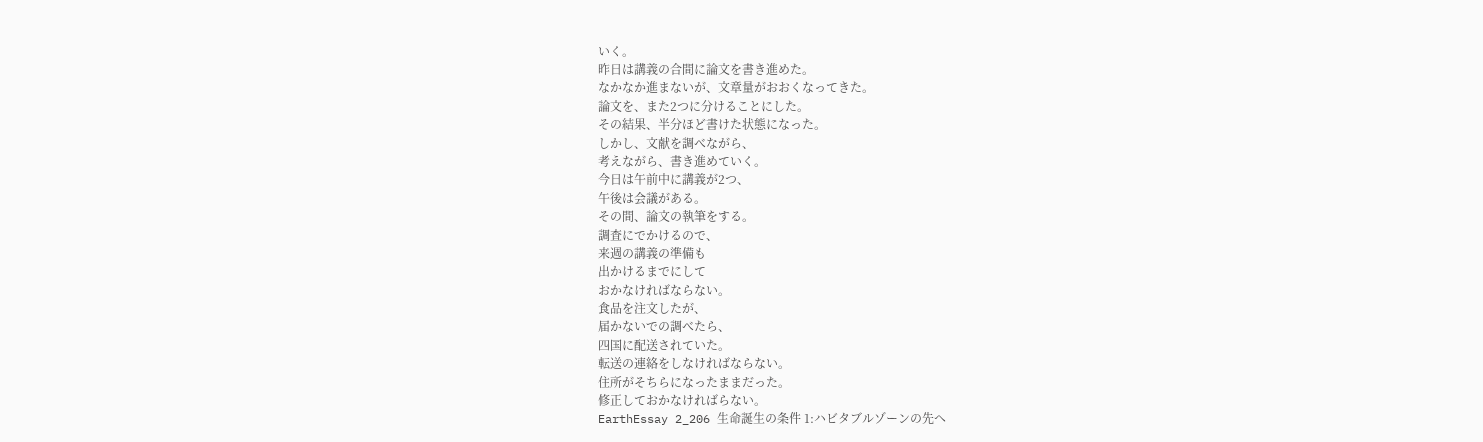いく。
昨日は講義の合間に論文を書き進めた。
なかなか進まないが、文章量がおおくなってきた。
論文を、また2つに分けることにした。
その結果、半分ほど書けた状態になった。
しかし、文献を調べながら、
考えながら、書き進めていく。
今日は午前中に講義が2つ、
午後は会議がある。
その間、論文の執筆をする。
調査にでかけるので、
来週の講義の準備も
出かけるまでにして
おかなければならない。
食品を注文したが、
届かないでの調べたら、
四国に配送されていた。
転送の連絡をしなければならない。
住所がそちらになったままだった。
修正しておかなければらない。
EarthEssay 2_206 生命誕生の条件 1:ハビタブルゾーンの先へ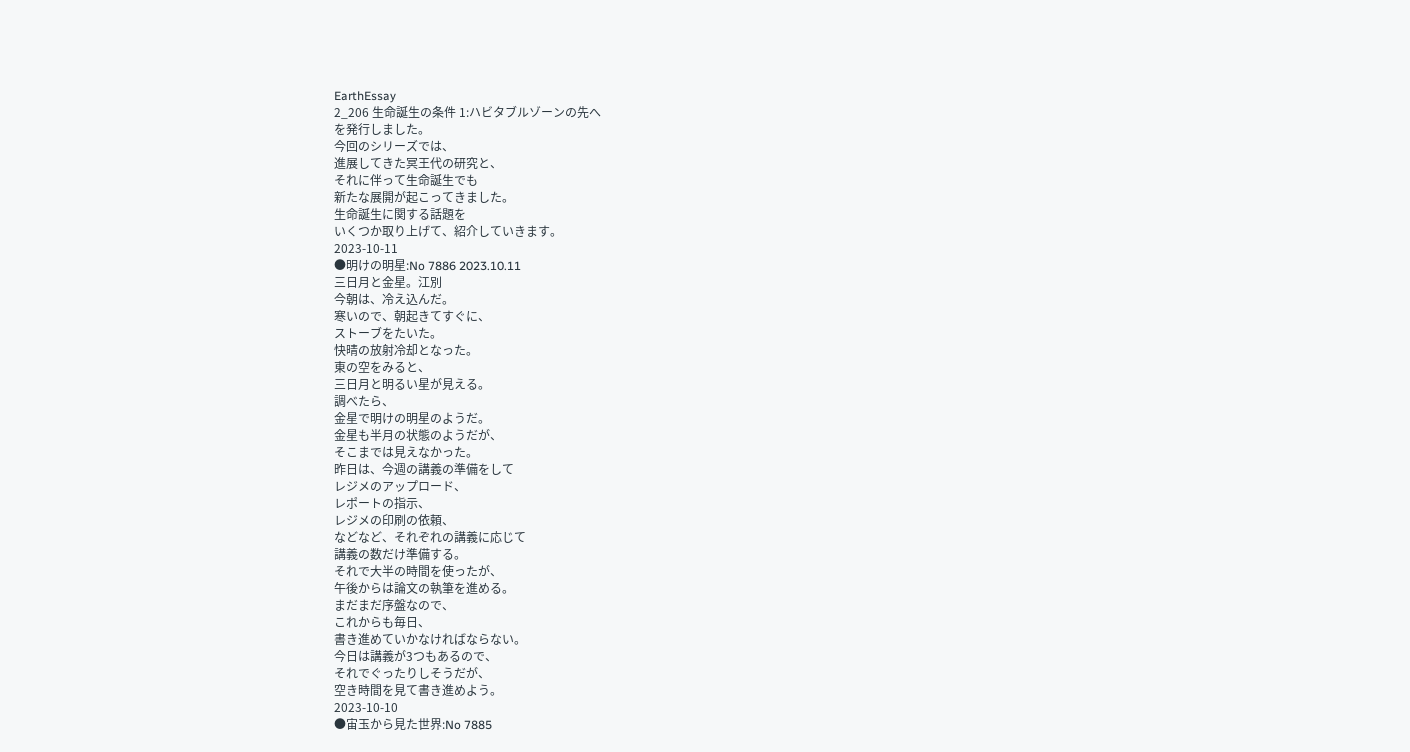EarthEssay
2_206 生命誕生の条件 1:ハビタブルゾーンの先へ
を発行しました。
今回のシリーズでは、
進展してきた冥王代の研究と、
それに伴って生命誕生でも
新たな展開が起こってきました。
生命誕生に関する話題を
いくつか取り上げて、紹介していきます。
2023-10-11
●明けの明星:No 7886 2023.10.11
三日月と金星。江別
今朝は、冷え込んだ。
寒いので、朝起きてすぐに、
ストーブをたいた。
快晴の放射冷却となった。
東の空をみると、
三日月と明るい星が見える。
調べたら、
金星で明けの明星のようだ。
金星も半月の状態のようだが、
そこまでは見えなかった。
昨日は、今週の講義の準備をして
レジメのアップロード、
レポートの指示、
レジメの印刷の依頼、
などなど、それぞれの講義に応じて
講義の数だけ準備する。
それで大半の時間を使ったが、
午後からは論文の執筆を進める。
まだまだ序盤なので、
これからも毎日、
書き進めていかなければならない。
今日は講義が3つもあるので、
それでぐったりしそうだが、
空き時間を見て書き進めよう。
2023-10-10
●宙玉から見た世界:No 7885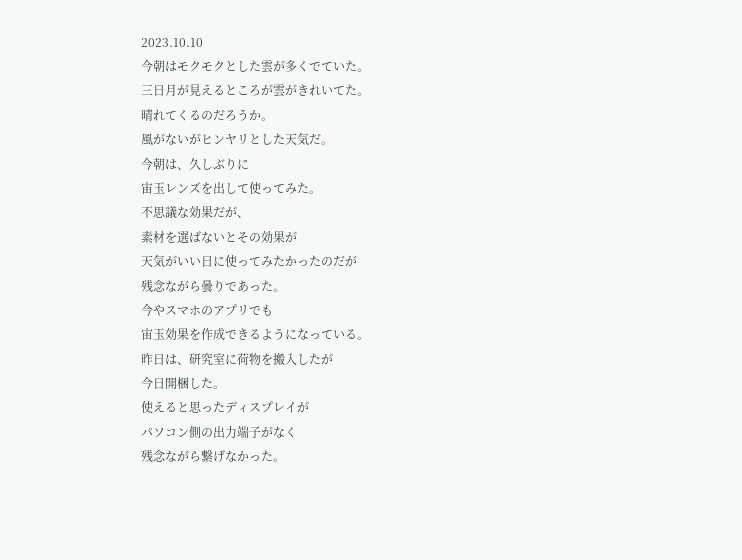2023.10.10
今朝はモクモクとした雲が多くでていた。
三日月が見えるところが雲がきれいてた。
晴れてくるのだろうか。
風がないがヒンヤリとした天気だ。
今朝は、久しぶりに
宙玉レンズを出して使ってみた。
不思議な効果だが、
素材を選ばないとその効果が
天気がいい日に使ってみたかったのだが
残念ながら曇りであった。
今やスマホのアプリでも
宙玉効果を作成できるようになっている。
昨日は、研究室に荷物を搬入したが
今日開梱した。
使えると思ったディスプレイが
パソコン側の出力端子がなく
残念ながら繋げなかった。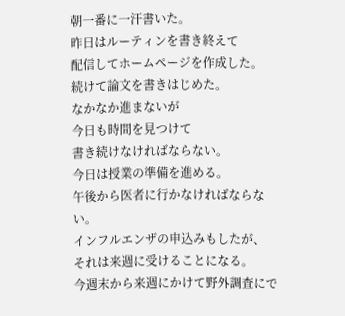朝一番に一汗書いた。
昨日はルーティンを書き終えて
配信してホームページを作成した。
続けて論文を書きはじめた。
なかなか進まないが
今日も時間を見つけて
書き続けなければならない。
今日は授業の準備を進める。
午後から医者に行かなければならない。
インフルエンザの申込みもしたが、
それは来週に受けることになる。
今週末から来週にかけて野外調査にで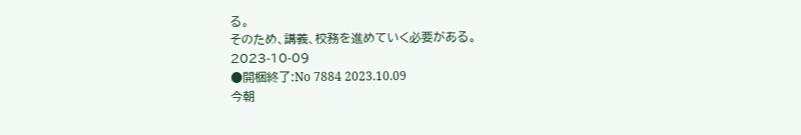る。
そのため、講義、校務を進めていく必要がある。
2023-10-09
●開梱終了:No 7884 2023.10.09
今朝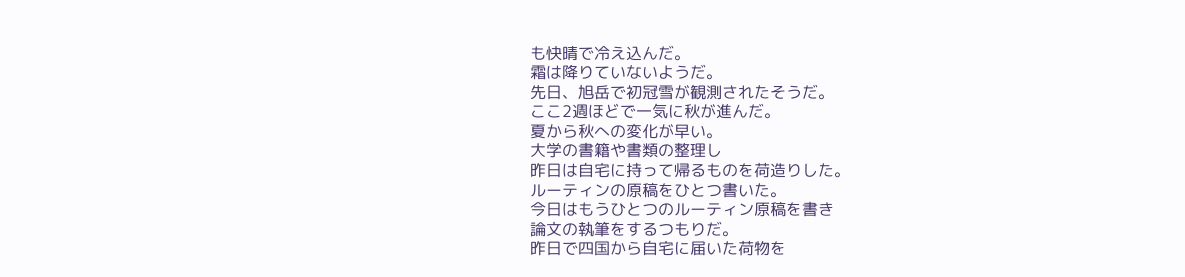も快晴で冷え込んだ。
霜は降りていないようだ。
先日、旭岳で初冠雪が観測されたそうだ。
ここ2週ほどで一気に秋が進んだ。
夏から秋への変化が早い。
大学の書籍や書類の整理し
昨日は自宅に持って帰るものを荷造りした。
ルーティンの原稿をひとつ書いた。
今日はもうひとつのルーティン原稿を書き
論文の執筆をするつもりだ。
昨日で四国から自宅に届いた荷物を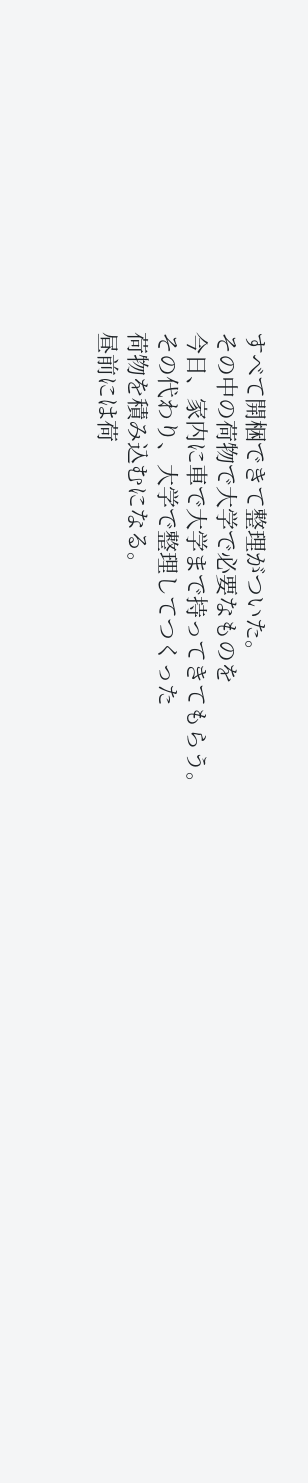すべて開梱できて整理がついた。
その中の荷物で大学で必要なものを
今日、家内に車で大学まで持ってきてもらう。
その代わり、大学で整理してつくった
荷物を積み込むになる。
昼前には荷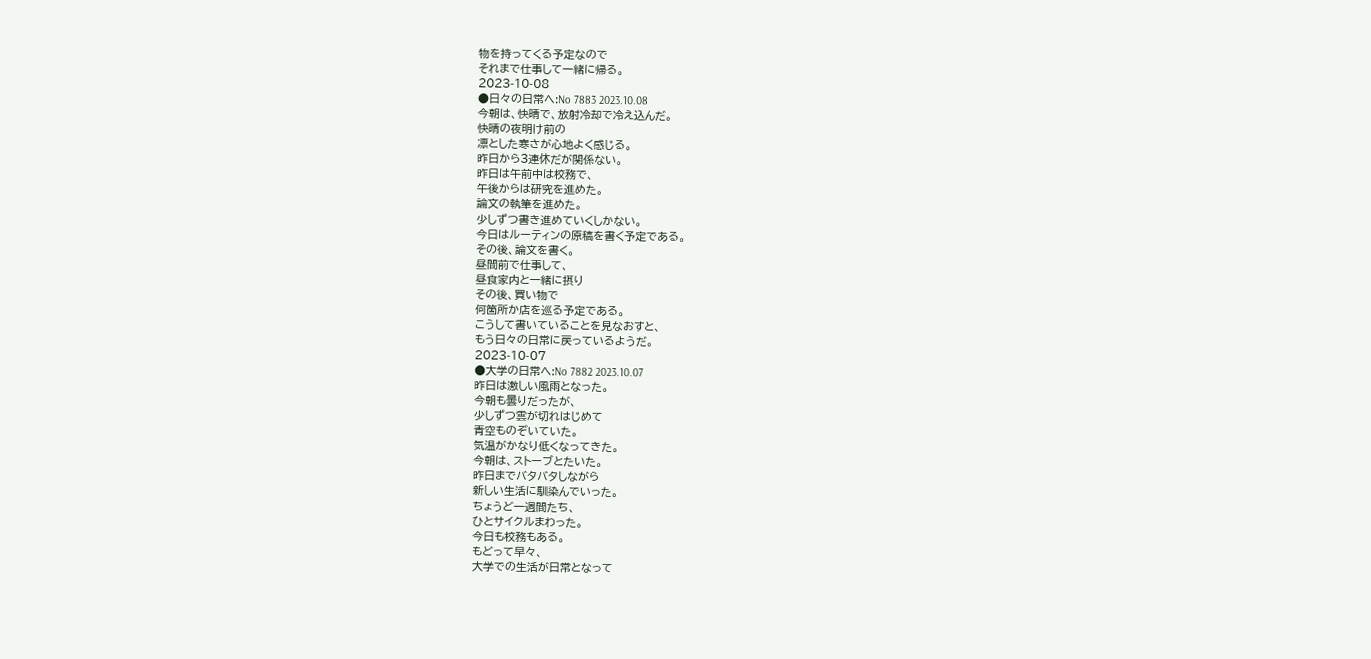物を持ってくる予定なので
それまで仕事して一緒に帰る。
2023-10-08
●日々の日常へ:No 7883 2023.10.08
今朝は、快晴で、放射冷却で冷え込んだ。
快晴の夜明け前の
凛とした寒さが心地よく感じる。
昨日から3連休だが関係ない。
昨日は午前中は校務で、
午後からは研究を進めた。
論文の執筆を進めた。
少しずつ書き進めていくしかない。
今日はルーティンの原稿を書く予定である。
その後、論文を書く。
昼間前で仕事して、
昼食家内と一緒に摂り
その後、買い物で
何箇所か店を巡る予定である。
こうして書いていることを見なおすと、
もう日々の日常に戻っているようだ。
2023-10-07
●大学の日常へ:No 7882 2023.10.07
昨日は激しい風雨となった。
今朝も曇りだったが、
少しずつ雲が切れはじめて
青空ものぞいていた。
気温がかなり低くなってきた。
今朝は、ストーブとたいた。
昨日までバタバタしながら
新しい生活に馴染んでいった。
ちょうど一週間たち、
ひとサイクルまわった。
今日も校務もある。
もどって早々、
大学での生活が日常となって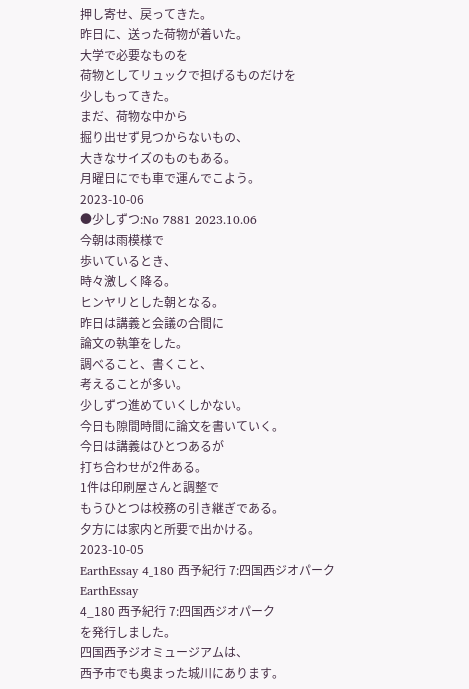押し寄せ、戻ってきた。
昨日に、送った荷物が着いた。
大学で必要なものを
荷物としてリュックで担げるものだけを
少しもってきた。
まだ、荷物な中から
掘り出せず見つからないもの、
大きなサイズのものもある。
月曜日にでも車で運んでこよう。
2023-10-06
●少しずつ:No 7881 2023.10.06
今朝は雨模様で
歩いているとき、
時々激しく降る。
ヒンヤリとした朝となる。
昨日は講義と会議の合間に
論文の執筆をした。
調べること、書くこと、
考えることが多い。
少しずつ進めていくしかない。
今日も隙間時間に論文を書いていく。
今日は講義はひとつあるが
打ち合わせが2件ある。
1件は印刷屋さんと調整で
もうひとつは校務の引き継ぎである。
夕方には家内と所要で出かける。
2023-10-05
EarthEssay 4_180 西予紀行 7:四国西ジオパーク
EarthEssay
4_180 西予紀行 7:四国西ジオパーク
を発行しました。
四国西予ジオミュージアムは、
西予市でも奥まった城川にあります。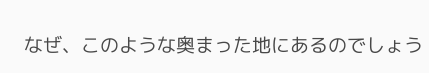なぜ、このような奥まった地にあるのでしょう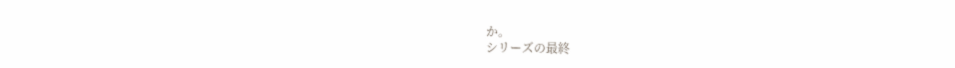か。
シリーズの最終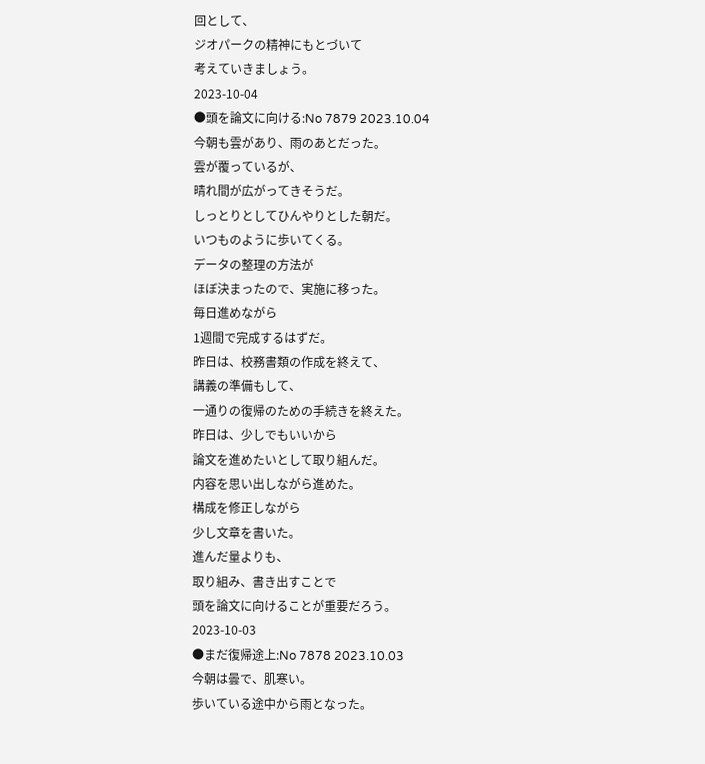回として、
ジオパークの精神にもとづいて
考えていきましょう。
2023-10-04
●頭を論文に向ける:No 7879 2023.10.04
今朝も雲があり、雨のあとだった。
雲が覆っているが、
晴れ間が広がってきそうだ。
しっとりとしてひんやりとした朝だ。
いつものように歩いてくる。
データの整理の方法が
ほぼ決まったので、実施に移った。
毎日進めながら
1週間で完成するはずだ。
昨日は、校務書類の作成を終えて、
講義の準備もして、
一通りの復帰のための手続きを終えた。
昨日は、少しでもいいから
論文を進めたいとして取り組んだ。
内容を思い出しながら進めた。
構成を修正しながら
少し文章を書いた。
進んだ量よりも、
取り組み、書き出すことで
頭を論文に向けることが重要だろう。
2023-10-03
●まだ復帰途上:No 7878 2023.10.03
今朝は曇で、肌寒い。
歩いている途中から雨となった。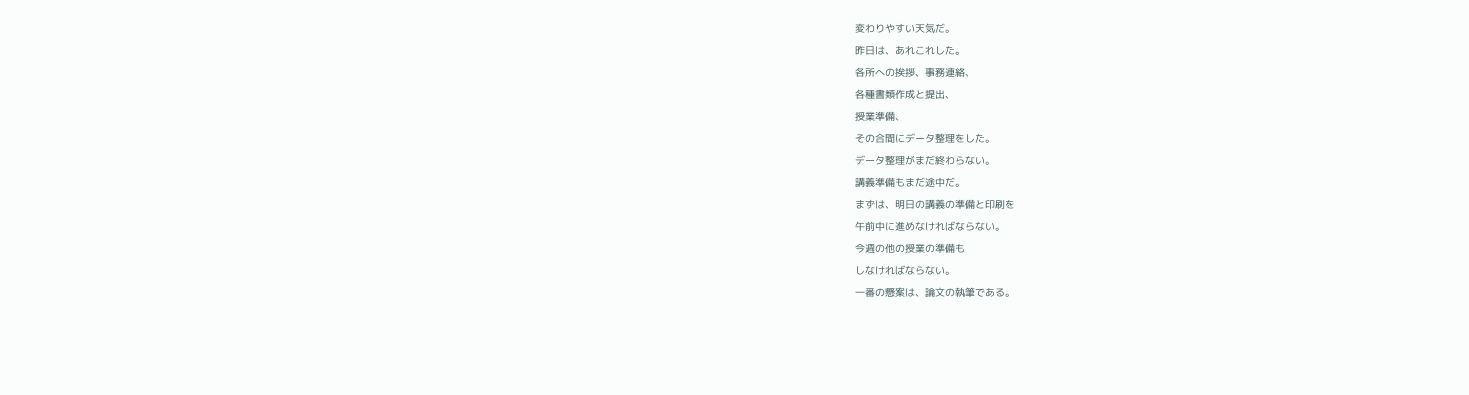変わりやすい天気だ。
昨日は、あれこれした。
各所への挨拶、事務連絡、
各種書類作成と提出、
授業準備、
その合間にデータ整理をした。
データ整理がまだ終わらない。
講義準備もまだ途中だ。
まずは、明日の講義の準備と印刷を
午前中に進めなければならない。
今週の他の授業の準備も
しなければならない。
一番の懸案は、論文の執筆である。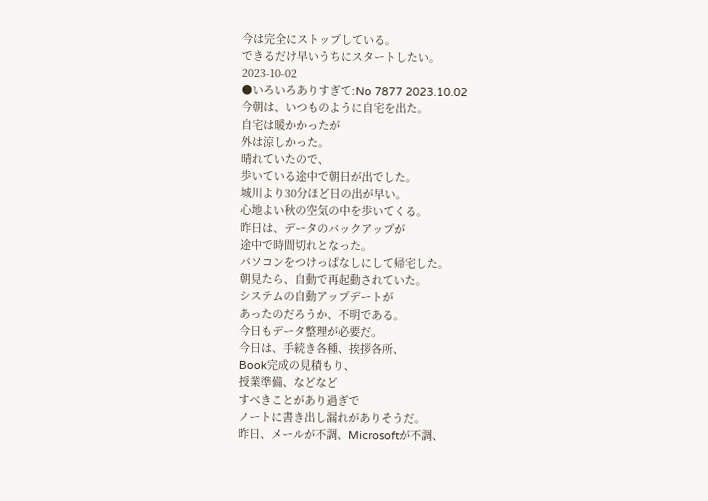今は完全にストップしている。
できるだけ早いうちにスタートしたい。
2023-10-02
●いろいろありすぎて:No 7877 2023.10.02
今朝は、いつものように自宅を出た。
自宅は暖かかったが
外は涼しかった。
晴れていたので、
歩いている途中で朝日が出でした。
城川より30分ほど日の出が早い。
心地よい秋の空気の中を歩いてくる。
昨日は、データのバックアップが
途中で時間切れとなった。
パソコンをつけっぱなしにして帰宅した。
朝見たら、自動で再起動されていた。
システムの自動アップデートが
あったのだろうか、不明である。
今日もデータ整理が必要だ。
今日は、手続き各種、挨拶各所、
Book完成の見積もり、
授業準備、などなど
すべきことがあり過ぎで
ノートに書き出し漏れがありそうだ。
昨日、メールが不調、Microsoftが不調、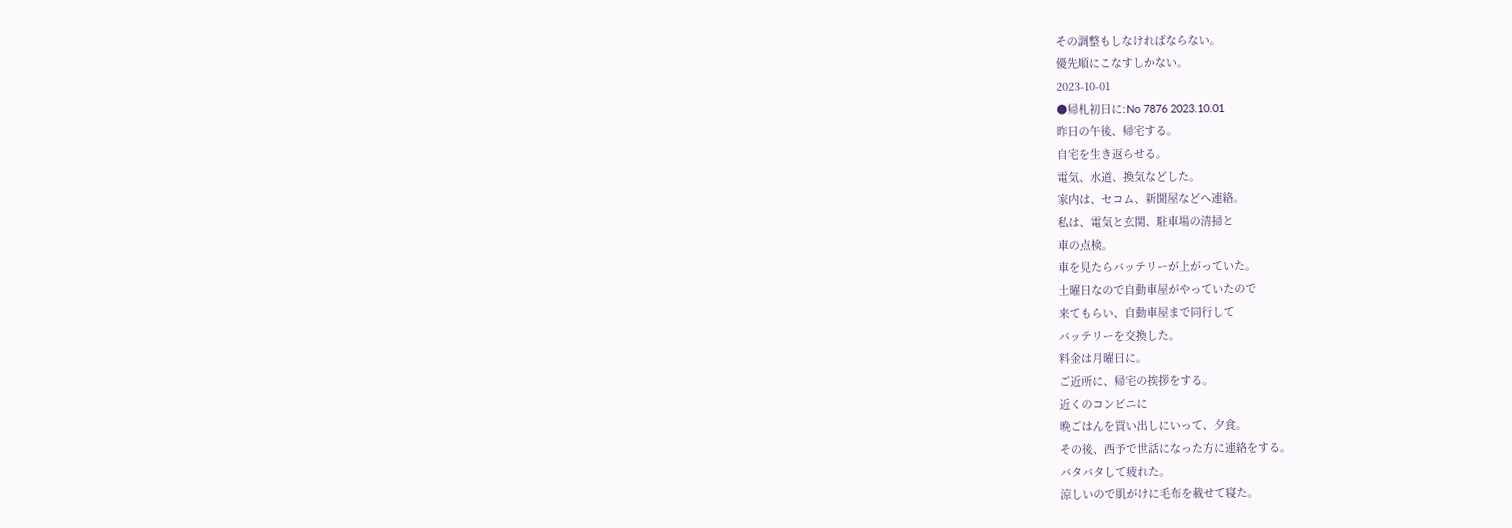その調整もしなければならない。
優先順にこなすしかない。
2023-10-01
●帰札初日に:No 7876 2023.10.01
昨日の午後、帰宅する。
自宅を生き返らせる。
電気、水道、換気などした。
家内は、セコム、新聞屋などへ連絡。
私は、電気と玄関、駐車場の清掃と
車の点検。
車を見たらバッテリーが上がっていた。
土曜日なので自動車屋がやっていたので
来てもらい、自動車屋まで同行して
バッテリーを交換した。
料金は月曜日に。
ご近所に、帰宅の挨拶をする。
近くのコンビニに
晩ごはんを買い出しにいって、夕食。
その後、西予で世話になった方に連絡をする。
バタバタして疲れた。
涼しいので肌がけに毛布を載せて寝た。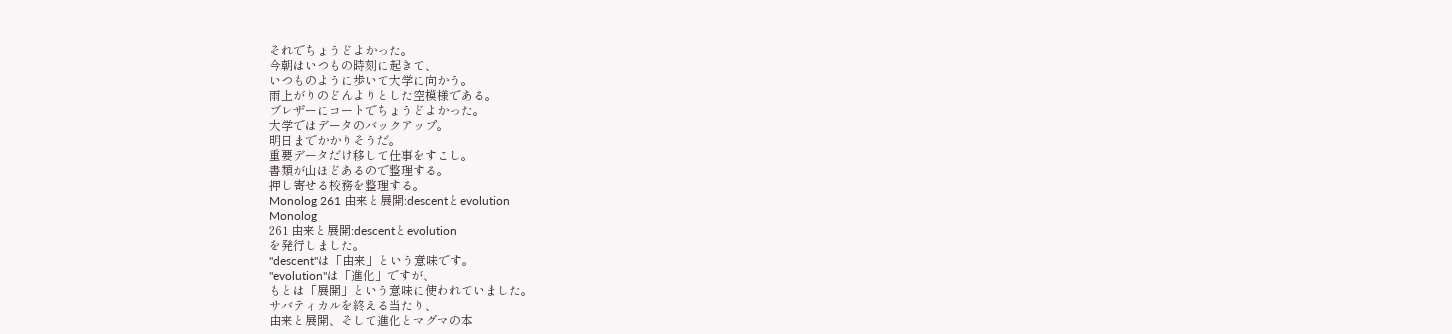それでちょうどよかった。
今朝はいつもの時刻に起きて、
いつものように歩いて大学に向かう。
雨上がりのどんよりとした空模様である。
ブレザーにコートでちょうどよかった。
大学ではデータのバックアップ。
明日までかかりそうだ。
重要データだけ移して仕事をすこし。
書類が山ほどあるので整理する。
押し寄せる校務を整理する。
Monolog 261 由来と展開:descentとevolution
Monolog
261 由来と展開:descentとevolution
を発行しました。
"descent"は「由来」という意味です。
"evolution"は「進化」ですが、
もとは「展開」という意味に使われていました。
サバティカルを終える当たり、
由来と展開、そして進化とマグマの本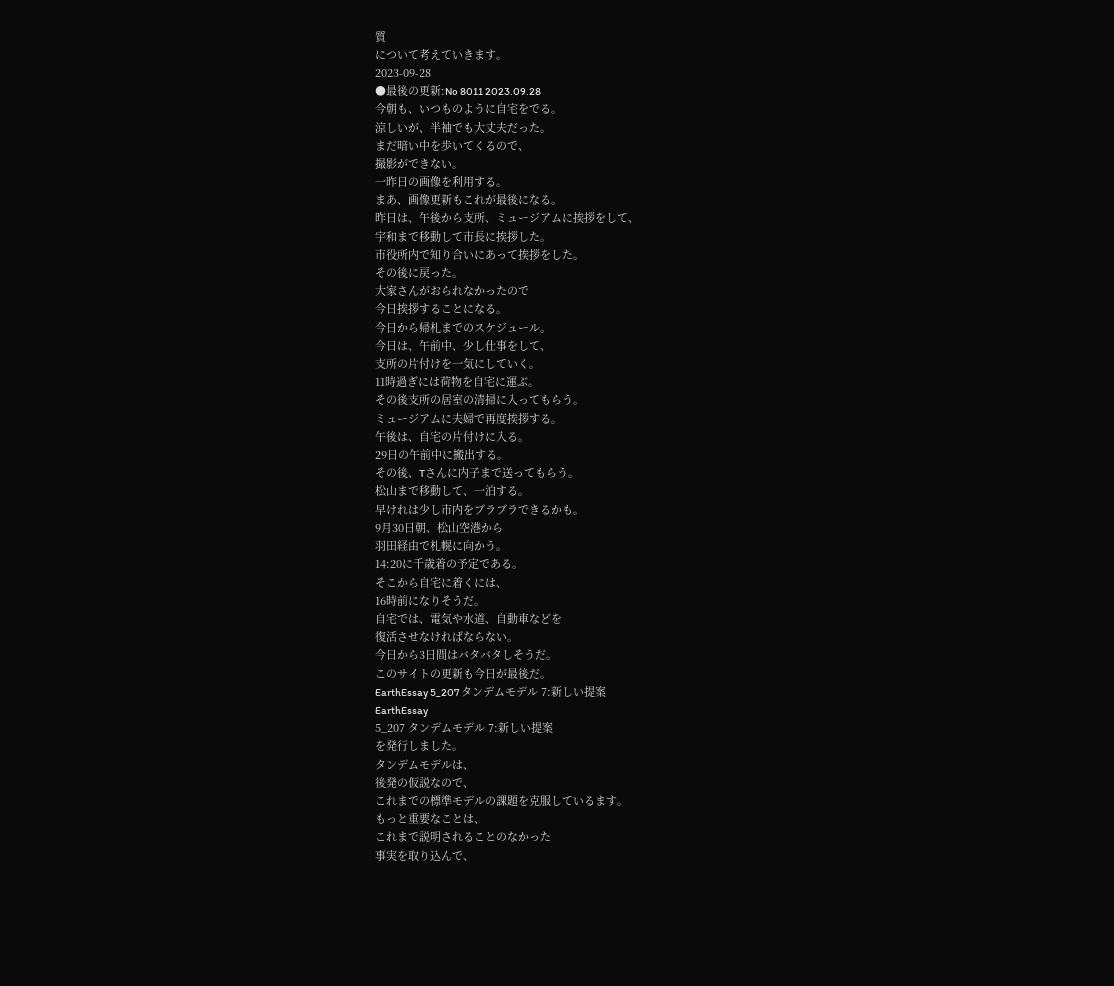質
について考えていきます。
2023-09-28
●最後の更新:No 8011 2023.09.28
今朝も、いつものように自宅をでる。
涼しいが、半袖でも大丈夫だった。
まだ暗い中を歩いてくるので、
撮影ができない。
一昨日の画像を利用する。
まあ、画像更新もこれが最後になる。
昨日は、午後から支所、ミュージアムに挨拶をして、
宇和まで移動して市長に挨拶した。
市役所内で知り合いにあって挨拶をした。
その後に戻った。
大家さんがおられなかったので
今日挨拶することになる。
今日から帰札までのスケジュール。
今日は、午前中、少し仕事をして、
支所の片付けを一気にしていく。
11時過ぎには荷物を自宅に運ぶ。
その後支所の居室の清掃に入ってもらう。
ミュージアムに夫婦で再度挨拶する。
午後は、自宅の片付けに入る。
29日の午前中に搬出する。
その後、Tさんに内子まで送ってもらう。
松山まで移動して、一泊する。
早けれは少し市内をブラブラできるかも。
9月30日朝、松山空港から
羽田経由で札幌に向かう。
14:20に千歳着の予定である。
そこから自宅に着くには、
16時前になりそうだ。
自宅では、電気や水道、自動車などを
復活させなければならない。
今日から3日間はバタバタしそうだ。
このサイトの更新も今日が最後だ。
EarthEssay 5_207 タンデムモデル 7:新しい提案
EarthEssay
5_207 タンデムモデル 7:新しい提案
を発行しました。
タンデムモデルは、
後発の仮説なので、
これまでの標準モデルの課題を克服しているます。
もっと重要なことは、
これまで説明されることのなかった
事実を取り込んで、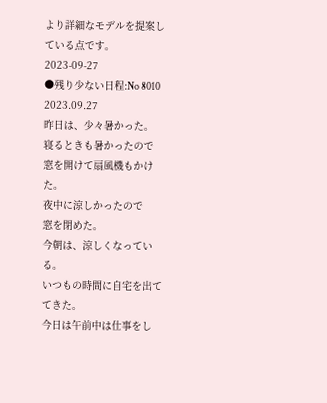より詳細なモデルを提案している点です。
2023-09-27
●残り少ない日程:No 8010 2023.09.27
昨日は、少々暑かった。
寝るときも暑かったので
窓を開けて扇風機もかけた。
夜中に涼しかったので
窓を閉めた。
今朝は、涼しくなっている。
いつもの時間に自宅を出ててきた。
今日は午前中は仕事をし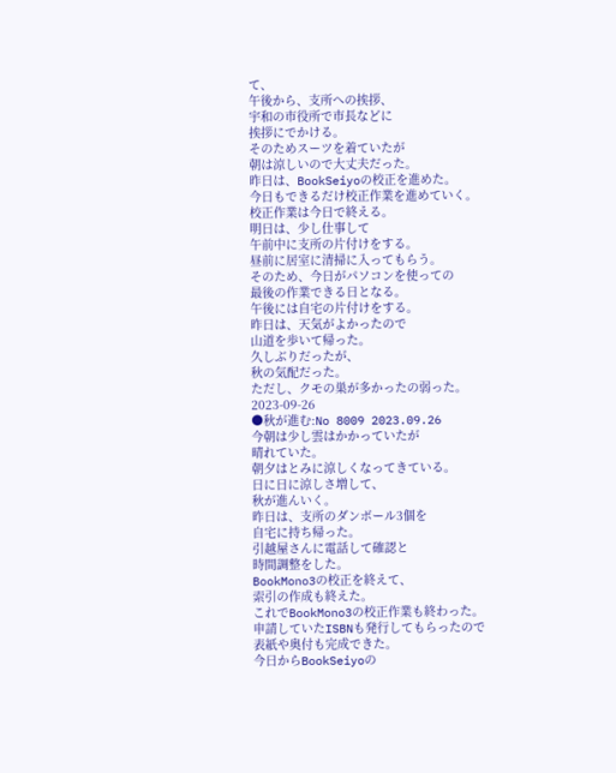て、
午後から、支所への挨拶、
宇和の市役所で市長などに
挨拶にでかける。
そのためスーツを着ていたが
朝は涼しいので大丈夫だった。
昨日は、BookSeiyoの校正を進めた。
今日もできるだけ校正作業を進めていく。
校正作業は今日で終える。
明日は、少し仕事して
午前中に支所の片付けをする。
昼前に居室に清掃に入ってもらう。
そのため、今日がパソコンを使っての
最後の作業できる日となる。
午後には自宅の片付けをする。
昨日は、天気がよかったので
山道を歩いて帰った。
久しぶりだったが、
秋の気配だった。
ただし、クモの巣が多かったの弱った。
2023-09-26
●秋が進む:No 8009 2023.09.26
今朝は少し雲はかかっていたが
晴れていた。
朝夕はとみに涼しくなってきている。
日に日に涼しさ増して、
秋が進んいく。
昨日は、支所のダンボール3個を
自宅に持ち帰った。
引越屋さんに電話して確認と
時間調整をした。
BookMono3の校正を終えて、
索引の作成も終えた。
これでBookMono3の校正作業も終わった。
申請していたISBNも発行してもらったので
表紙や奥付も完成できた。
今日からBookSeiyoの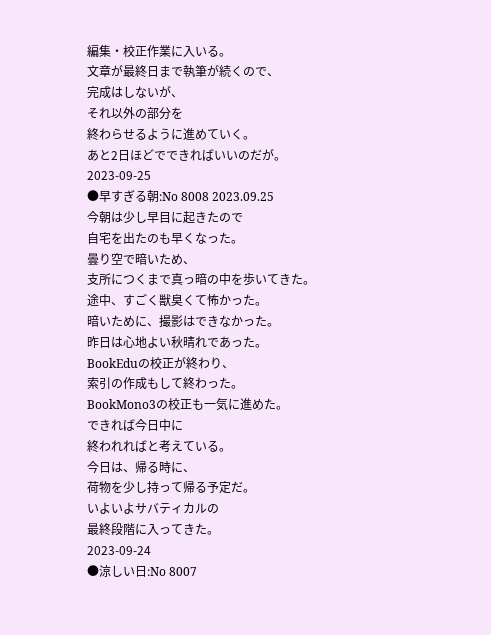編集・校正作業に入いる。
文章が最終日まで執筆が続くので、
完成はしないが、
それ以外の部分を
終わらせるように進めていく。
あと2日ほどでできればいいのだが。
2023-09-25
●早すぎる朝:No 8008 2023.09.25
今朝は少し早目に起きたので
自宅を出たのも早くなった。
曇り空で暗いため、
支所につくまで真っ暗の中を歩いてきた。
途中、すごく獣臭くて怖かった。
暗いために、撮影はできなかった。
昨日は心地よい秋晴れであった。
BookEduの校正が終わり、
索引の作成もして終わった。
BookMono3の校正も一気に進めた。
できれば今日中に
終われればと考えている。
今日は、帰る時に、
荷物を少し持って帰る予定だ。
いよいよサバティカルの
最終段階に入ってきた。
2023-09-24
●涼しい日:No 8007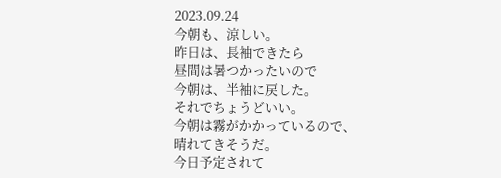2023.09.24
今朝も、涼しい。
昨日は、長袖できたら
昼間は暑つかったいので
今朝は、半袖に戻した。
それでちょうどいい。
今朝は霧がかかっているので、
晴れてきそうだ。
今日予定されて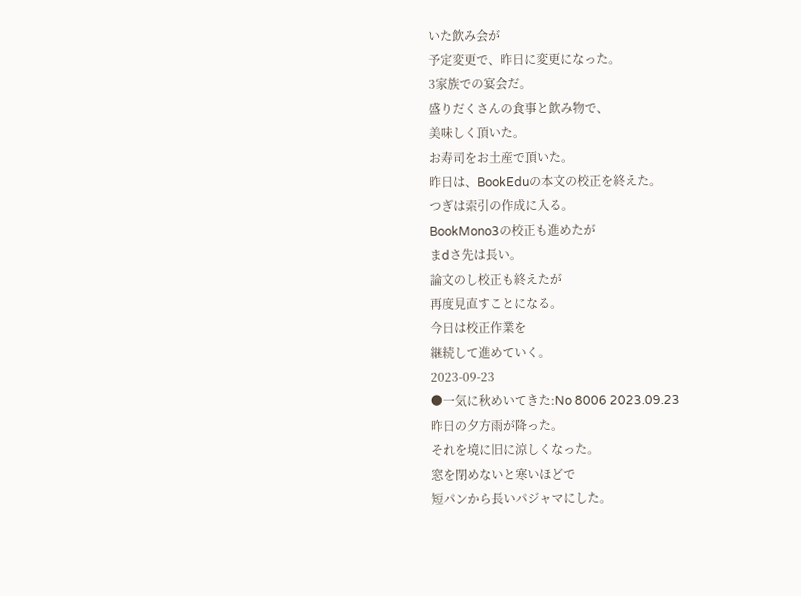いた飲み会が
予定変更で、昨日に変更になった。
3家族での宴会だ。
盛りだくさんの食事と飲み物で、
美味しく頂いた。
お寿司をお土産で頂いた。
昨日は、BookEduの本文の校正を終えた。
つぎは索引の作成に入る。
BookMono3の校正も進めたが
まdさ先は長い。
論文のし校正も終えたが
再度見直すことになる。
今日は校正作業を
継続して進めていく。
2023-09-23
●一気に秋めいてきた:No 8006 2023.09.23
昨日の夕方雨が降った。
それを境に旧に涼しくなった。
窓を閉めないと寒いほどで
短パンから長いパジャマにした。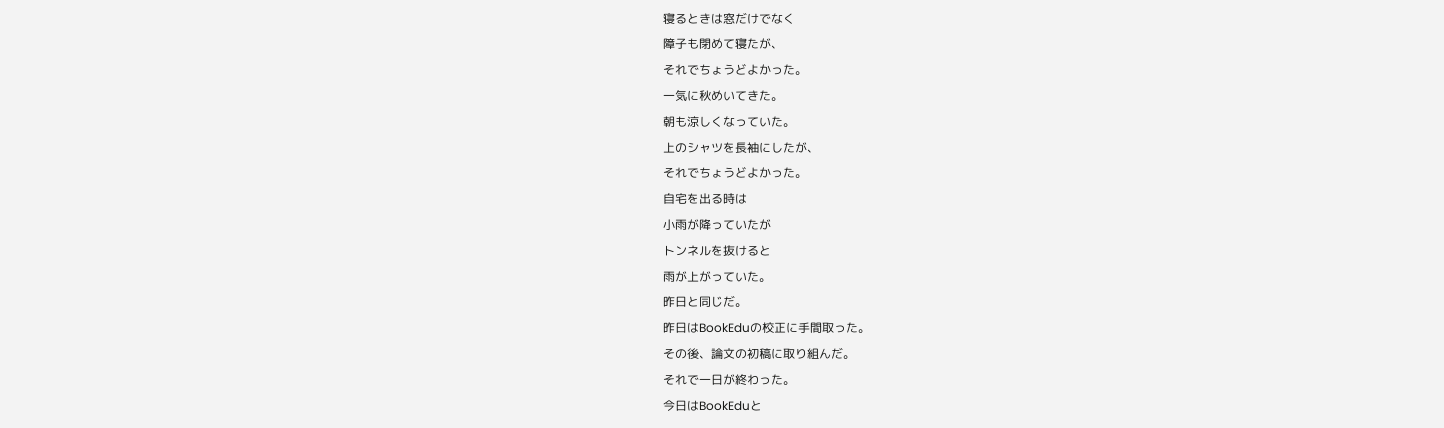寝るときは窓だけでなく
障子も閉めて寝たが、
それでちょうどよかった。
一気に秋めいてきた。
朝も涼しくなっていた。
上のシャツを長袖にしたが、
それでちょうどよかった。
自宅を出る時は
小雨が降っていたが
トンネルを抜けると
雨が上がっていた。
昨日と同じだ。
昨日はBookEduの校正に手間取った。
その後、論文の初稿に取り組んだ。
それで一日が終わった。
今日はBookEduと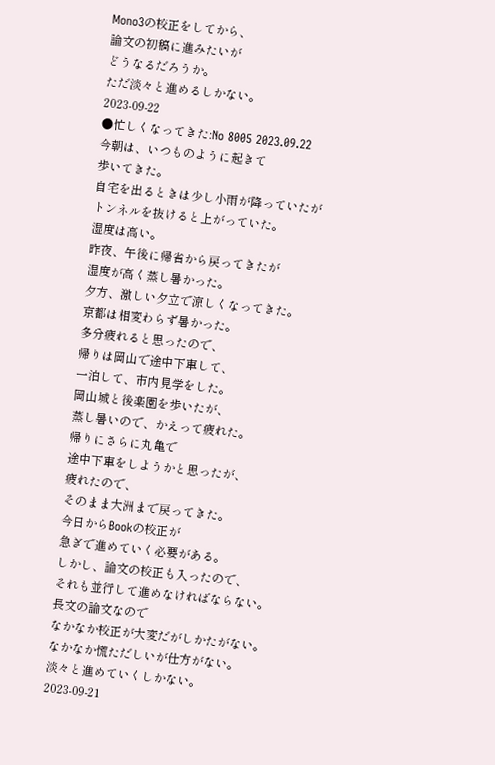Mono3の校正をしてから、
論文の初稿に進みたいが
どうなるだろうか。
ただ淡々と進めるしかない。
2023-09-22
●忙しくなってきた:No 8005 2023.09.22
今朝は、いつものように起きて
歩いてきた。
自宅を出るときは少し小雨が降っていたが
トンネルを抜けると上がっていた。
湿度は高い。
昨夜、午後に帰省から戻ってきたが
湿度が高く蒸し暑かった。
夕方、激しい夕立で涼しくなってきた。
京都は相変わらず暑かった。
多分疲れると思ったので、
帰りは岡山で途中下車して、
一泊して、市内見学をした。
岡山城と後楽園を歩いたが、
蒸し暑いので、かえって疲れた。
帰りにさらに丸亀で
途中下車をしようかと思ったが、
疲れたので、
そのまま大洲まで戻ってきた。
今日からBookの校正が
急ぎで進めていく必要がある。
しかし、論文の校正も入ったので、
それも並行して進めなければならない。
長文の論文なので
なかなか校正が大変だがしかたがない。
なかなか慌ただしいが仕方がない。
淡々と進めていくしかない。
2023-09-21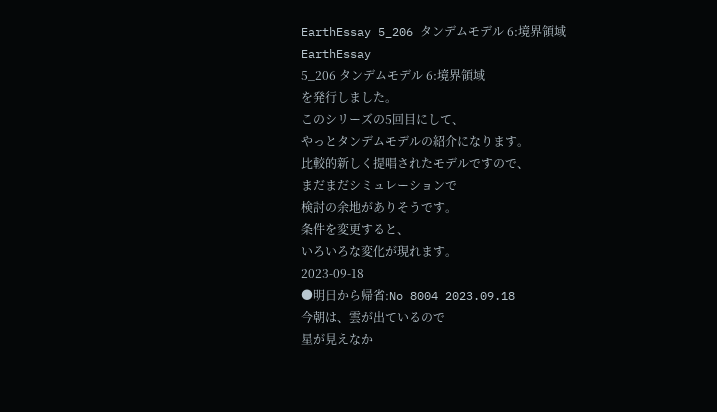EarthEssay 5_206 タンデムモデル 6:境界領域
EarthEssay
5_206 タンデムモデル 6:境界領域
を発行しました。
このシリーズの5回目にして、
やっとタンデムモデルの紹介になります。
比較的新しく提唱されたモデルですので、
まだまだシミュレーションで
検討の余地がありそうです。
条件を変更すると、
いろいろな変化が現れます。
2023-09-18
●明日から帰省:No 8004 2023.09.18
今朝は、雲が出ているので
星が見えなか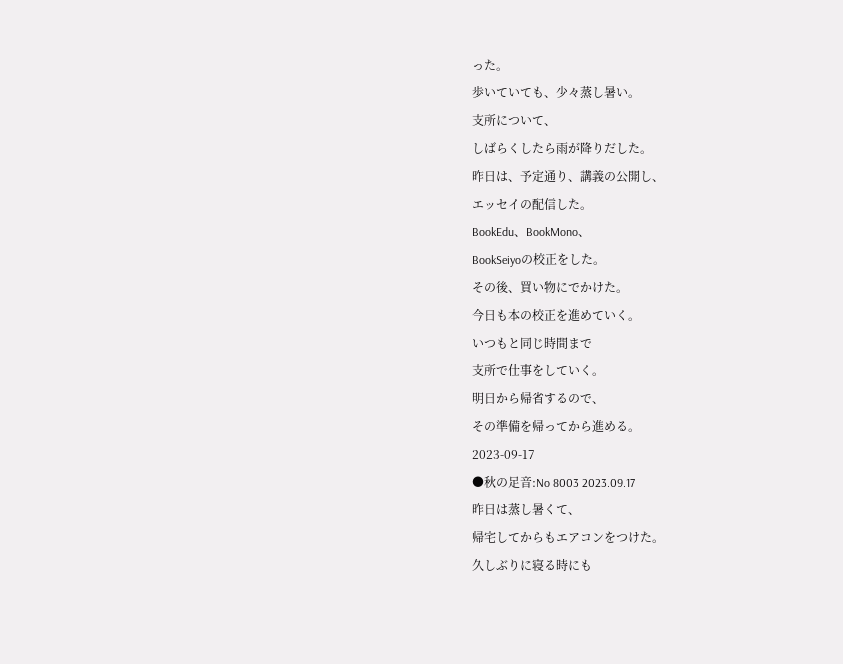った。
歩いていても、少々蒸し暑い。
支所について、
しばらくしたら雨が降りだした。
昨日は、予定通り、講義の公開し、
エッセイの配信した。
BookEdu、BookMono、
BookSeiyoの校正をした。
その後、買い物にでかけた。
今日も本の校正を進めていく。
いつもと同じ時間まで
支所で仕事をしていく。
明日から帰省するので、
その準備を帰ってから進める。
2023-09-17
●秋の足音:No 8003 2023.09.17
昨日は蒸し暑くて、
帰宅してからもエアコンをつけた。
久しぶりに寝る時にも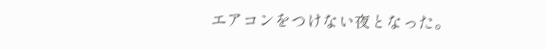エアコンをつけない夜となった。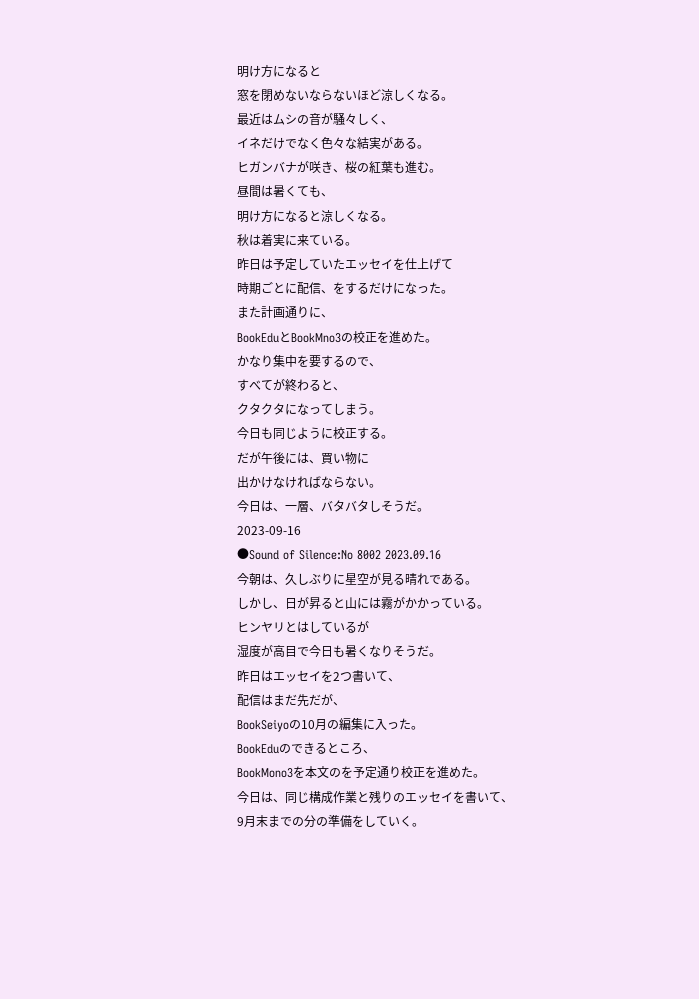明け方になると
窓を閉めないならないほど涼しくなる。
最近はムシの音が騒々しく、
イネだけでなく色々な結実がある。
ヒガンバナが咲き、桜の紅葉も進む。
昼間は暑くても、
明け方になると涼しくなる。
秋は着実に来ている。
昨日は予定していたエッセイを仕上げて
時期ごとに配信、をするだけになった。
また計画通りに、
BookEduとBookMno3の校正を進めた。
かなり集中を要するので、
すべてが終わると、
クタクタになってしまう。
今日も同じように校正する。
だが午後には、買い物に
出かけなければならない。
今日は、一層、バタバタしそうだ。
2023-09-16
●Sound of Silence:No 8002 2023.09.16
今朝は、久しぶりに星空が見る晴れである。
しかし、日が昇ると山には霧がかかっている。
ヒンヤリとはしているが
湿度が高目で今日も暑くなりそうだ。
昨日はエッセイを2つ書いて、
配信はまだ先だが、
BookSeiyoの10月の編集に入った。
BookEduのできるところ、
BookMono3を本文のを予定通り校正を進めた。
今日は、同じ構成作業と残りのエッセイを書いて、
9月末までの分の準備をしていく。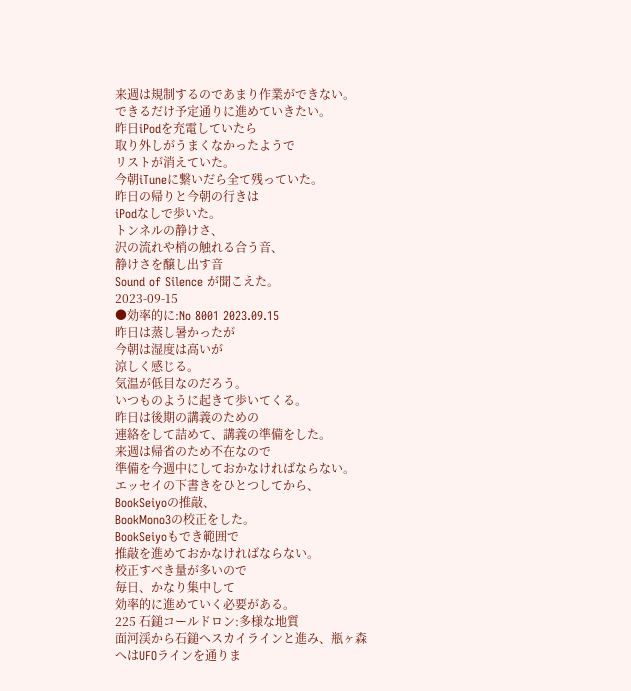来週は規制するのであまり作業ができない。
できるだけ予定通りに進めていきたい。
昨日iPodを充電していたら
取り外しがうまくなかったようで
リストが消えていた。
今朝iTuneに繋いだら全て残っていた。
昨日の帰りと今朝の行きは
iPodなしで歩いた。
トンネルの静けさ、
沢の流れや梢の触れる合う音、
静けさを醸し出す音
Sound of Silence が聞こえた。
2023-09-15
●効率的に:No 8001 2023.09.15
昨日は蒸し暑かったが
今朝は湿度は高いが
涼しく感じる。
気温が低目なのだろう。
いつものように起きて歩いてくる。
昨日は後期の講義のための
連絡をして詰めて、講義の準備をした。
来週は帰省のため不在なので
準備を今週中にしておかなければならない。
エッセイの下書きをひとつしてから、
BookSeiyoの推敲、
BookMono3の校正をした。
BookSeiyoもでき範囲で
推敲を進めておかなければならない。
校正すべき量が多いので
毎日、かなり集中して
効率的に進めていく必要がある。
225 石鎚コールドロン:多様な地質
面河渓から石鎚へスカイラインと進み、瓶ヶ森へはUFOラインを通りま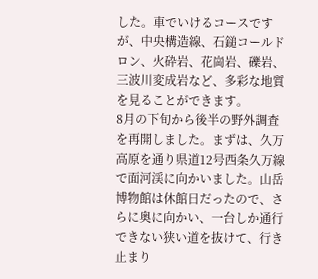した。車でいけるコースですが、中央構造線、石鎚コールドロン、火砕岩、花崗岩、礫岩、三波川変成岩など、多彩な地質を見ることができます。
8月の下旬から後半の野外調査を再開しました。まずは、久万高原を通り県道12号西条久万線で面河渓に向かいました。山岳博物館は休館日だったので、さらに奥に向かい、一台しか通行できない狭い道を抜けて、行き止まり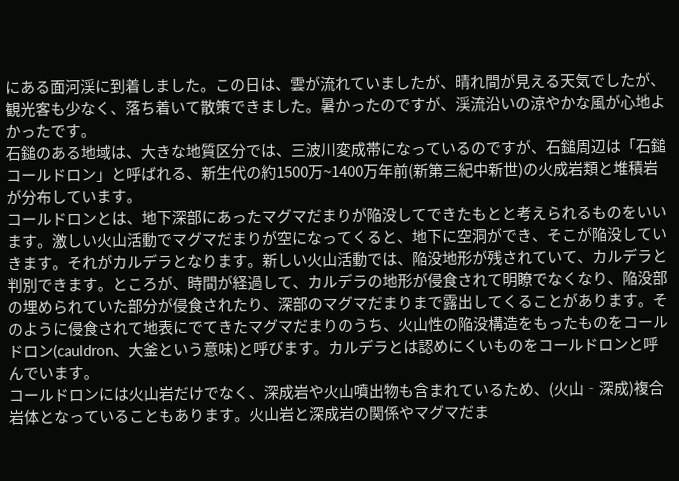にある面河渓に到着しました。この日は、雲が流れていましたが、晴れ間が見える天気でしたが、観光客も少なく、落ち着いて散策できました。暑かったのですが、渓流沿いの涼やかな風が心地よかったです。
石鎚のある地域は、大きな地質区分では、三波川変成帯になっているのですが、石鎚周辺は「石鎚コールドロン」と呼ばれる、新生代の約1500万~1400万年前(新第三紀中新世)の火成岩類と堆積岩が分布しています。
コールドロンとは、地下深部にあったマグマだまりが陥没してできたもとと考えられるものをいいます。激しい火山活動でマグマだまりが空になってくると、地下に空洞ができ、そこが陥没していきます。それがカルデラとなります。新しい火山活動では、陥没地形が残されていて、カルデラと判別できます。ところが、時間が経過して、カルデラの地形が侵食されて明瞭でなくなり、陥没部の埋められていた部分が侵食されたり、深部のマグマだまりまで露出してくることがあります。そのように侵食されて地表にでてきたマグマだまりのうち、火山性の陥没構造をもったものをコールドロン(cauldron、大釜という意味)と呼びます。カルデラとは認めにくいものをコールドロンと呼んでいます。
コールドロンには火山岩だけでなく、深成岩や火山噴出物も含まれているため、(火山‐深成)複合岩体となっていることもあります。火山岩と深成岩の関係やマグマだま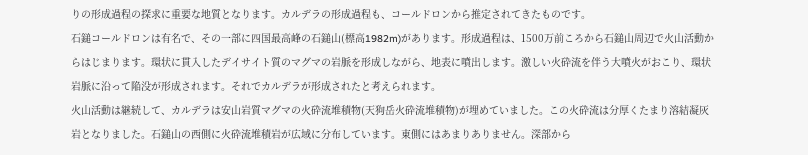りの形成過程の探求に重要な地質となります。カルデラの形成過程も、コールドロンから推定されてきたものです。
石鎚コールドロンは有名で、その一部に四国最高峰の石鎚山(標高1982m)があります。形成過程は、1500万前ころから石鎚山周辺で火山活動からはじまります。環状に貫入したデイサイト質のマグマの岩脈を形成しながら、地表に噴出します。激しい火砕流を伴う大噴火がおこり、環状岩脈に沿って陥没が形成されます。それでカルデラが形成されたと考えられます。
火山活動は継続して、カルデラは安山岩質マグマの火砕流堆積物(天狗岳火砕流堆積物)が埋めていました。この火砕流は分厚くたまり溶結凝灰岩となりました。石鎚山の西側に火砕流堆積岩が広域に分布しています。東側にはあまりありません。深部から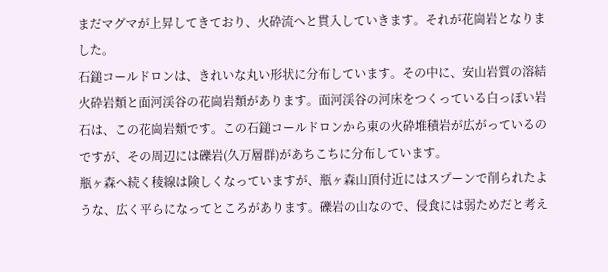まだマグマが上昇してきており、火砕流へと貫入していきます。それが花崗岩となりました。
石鎚コールドロンは、きれいな丸い形状に分布しています。その中に、安山岩質の溶結火砕岩類と面河渓谷の花崗岩類があります。面河渓谷の河床をつくっている白っぽい岩石は、この花崗岩類です。この石鎚コールドロンから東の火砕堆積岩が広がっているのですが、その周辺には礫岩(久万層群)があちこちに分布しています。
瓶ヶ森へ続く稜線は険しくなっていますが、瓶ヶ森山頂付近にはスプーンで削られたような、広く平らになってところがあります。礫岩の山なので、侵食には弱ためだと考え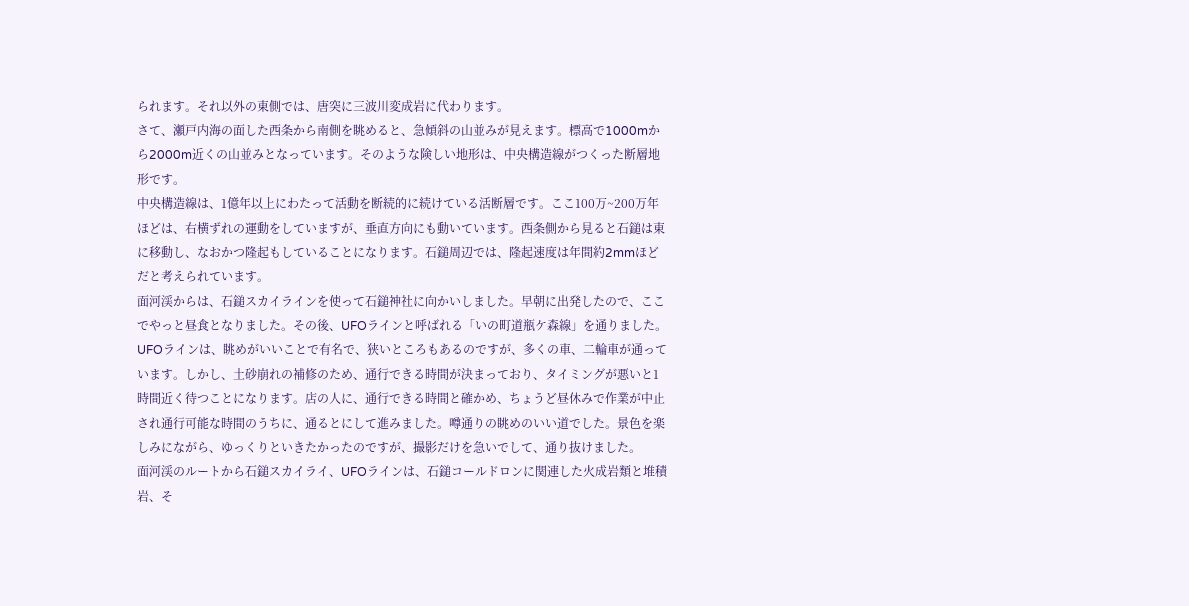られます。それ以外の東側では、唐突に三波川変成岩に代わります。
さて、瀬戸内海の面した西条から南側を眺めると、急傾斜の山並みが見えます。標高で1000mから2000m近くの山並みとなっています。そのような険しい地形は、中央構造線がつくった断層地形です。
中央構造線は、1億年以上にわたって活動を断続的に続けている活断層です。ここ100万~200万年ほどは、右横ずれの運動をしていますが、垂直方向にも動いています。西条側から見ると石鎚は東に移動し、なおかつ隆起もしていることになります。石鎚周辺では、隆起速度は年間約2mmほどだと考えられています。
面河渓からは、石鎚スカイラインを使って石鎚神社に向かいしました。早朝に出発したので、ここでやっと昼食となりました。その後、UFOラインと呼ばれる「いの町道瓶ケ森線」を通りました。UFOラインは、眺めがいいことで有名で、狭いところもあるのですが、多くの車、二輪車が通っています。しかし、土砂崩れの補修のため、通行できる時間が決まっており、タイミングが悪いと1時間近く待つことになります。店の人に、通行できる時間と確かめ、ちょうど昼休みで作業が中止され通行可能な時間のうちに、通るとにして進みました。噂通りの眺めのいい道でした。景色を楽しみにながら、ゆっくりといきたかったのですが、撮影だけを急いでして、通り抜けました。
面河渓のルートから石鎚スカイライ、UFOラインは、石鎚コールドロンに関連した火成岩類と堆積岩、そ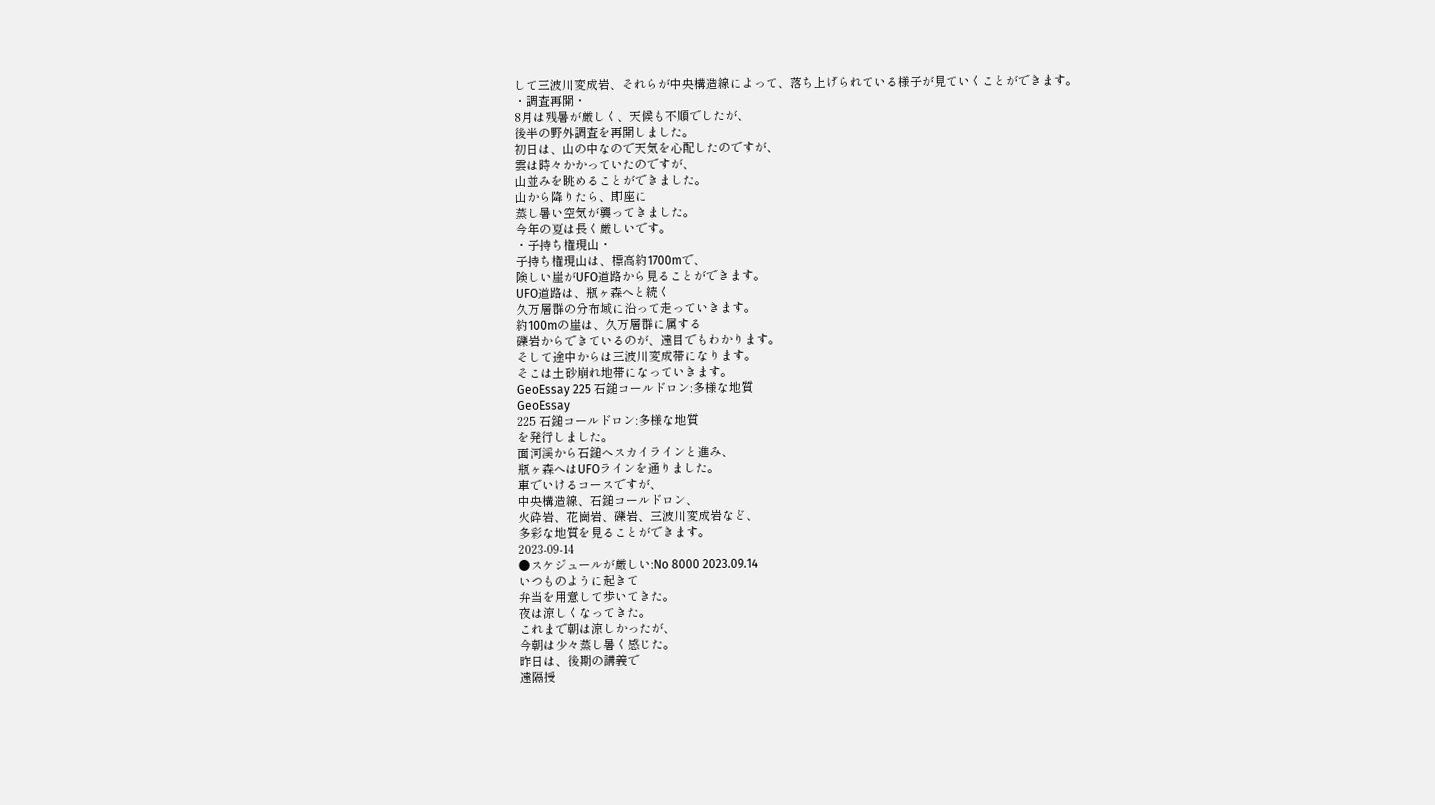して三波川変成岩、それらが中央構造線によって、落ち上げられている様子が見ていくことができます。
・調査再開・
8月は残暑が厳しく、天候も不順でしたが、
後半の野外調査を再開しました。
初日は、山の中なので天気を心配したのですが、
雲は時々かかっていたのですが、
山並みを眺めることができました。
山から降りたら、即座に
蒸し暑い空気が襲ってきました。
今年の夏は長く厳しいです。
・子持ち権現山・
子持ち権現山は、標高約1700mで、
険しい崖がUFO道路から見ることができます。
UFO道路は、瓶ヶ森へと続く
久万層群の分布域に沿って走っていきます。
約100mの崖は、久万層群に属する
礫岩からできているのが、遠目でもわかります。
そして途中からは三波川変成帯になります。
そこは土砂崩れ地帯になっていきます。
GeoEssay 225 石鎚コールドロン:多様な地質
GeoEssay
225 石鎚コールドロン:多様な地質
を発行しました。
面河渓から石鎚へスカイラインと進み、
瓶ヶ森へはUFOラインを通りました。
車でいけるコースですが、
中央構造線、石鎚コールドロン、
火砕岩、花崗岩、礫岩、三波川変成岩など、
多彩な地質を見ることができます。
2023-09-14
●スケジュールが厳しい:No 8000 2023.09.14
いつものように起きて
弁当を用意して歩いてきた。
夜は涼しくなってきた。
これまで朝は涼しかったが、
今朝は少々蒸し暑く感じた。
昨日は、後期の講義で
遠隔授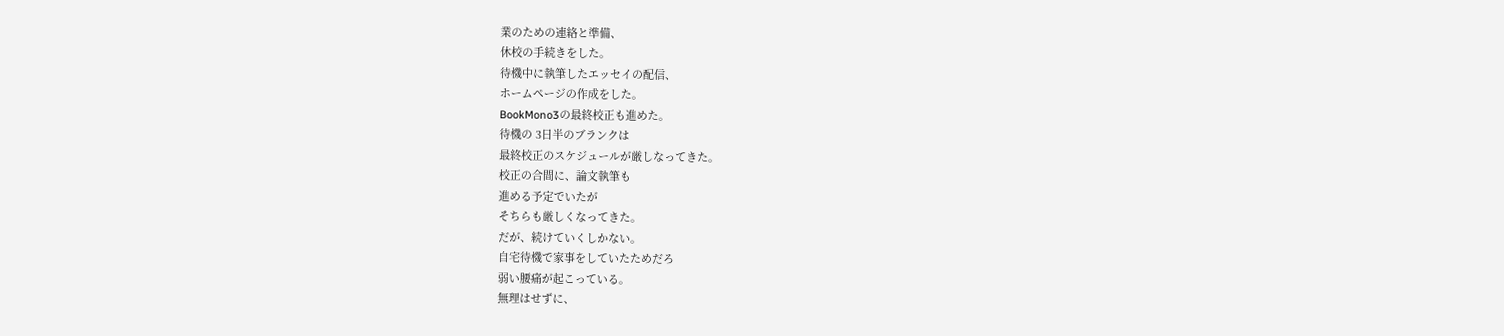業のための連絡と準備、
休校の手続きをした。
待機中に執筆したエッセイの配信、
ホームページの作成をした。
BookMono3の最終校正も進めた。
待機の 3日半のブランクは
最終校正のスケジュールが厳しなってきた。
校正の合間に、論文執筆も
進める予定でいたが
そちらも厳しくなってきた。
だが、続けていくしかない。
自宅待機で家事をしていたためだろ
弱い腰痛が起こっている。
無理はせずに、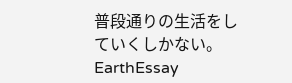普段通りの生活をしていくしかない。
EarthEssay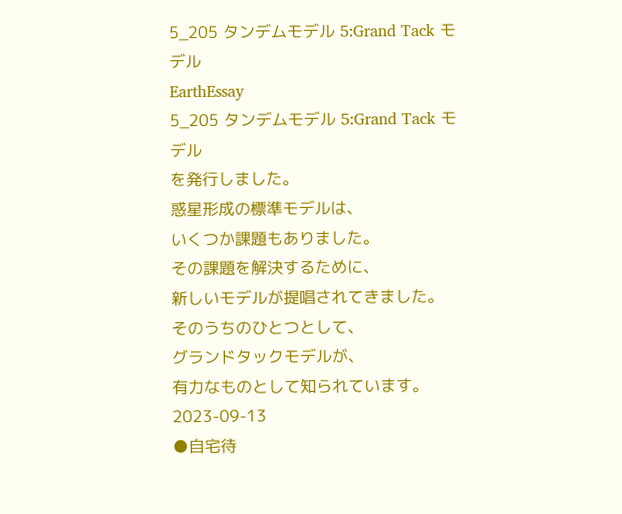5_205 タンデムモデル 5:Grand Tack モデル
EarthEssay
5_205 タンデムモデル 5:Grand Tack モデル
を発行しました。
惑星形成の標準モデルは、
いくつか課題もありました。
その課題を解決するために、
新しいモデルが提唱されてきました。
そのうちのひとつとして、
グランドタックモデルが、
有力なものとして知られています。
2023-09-13
●自宅待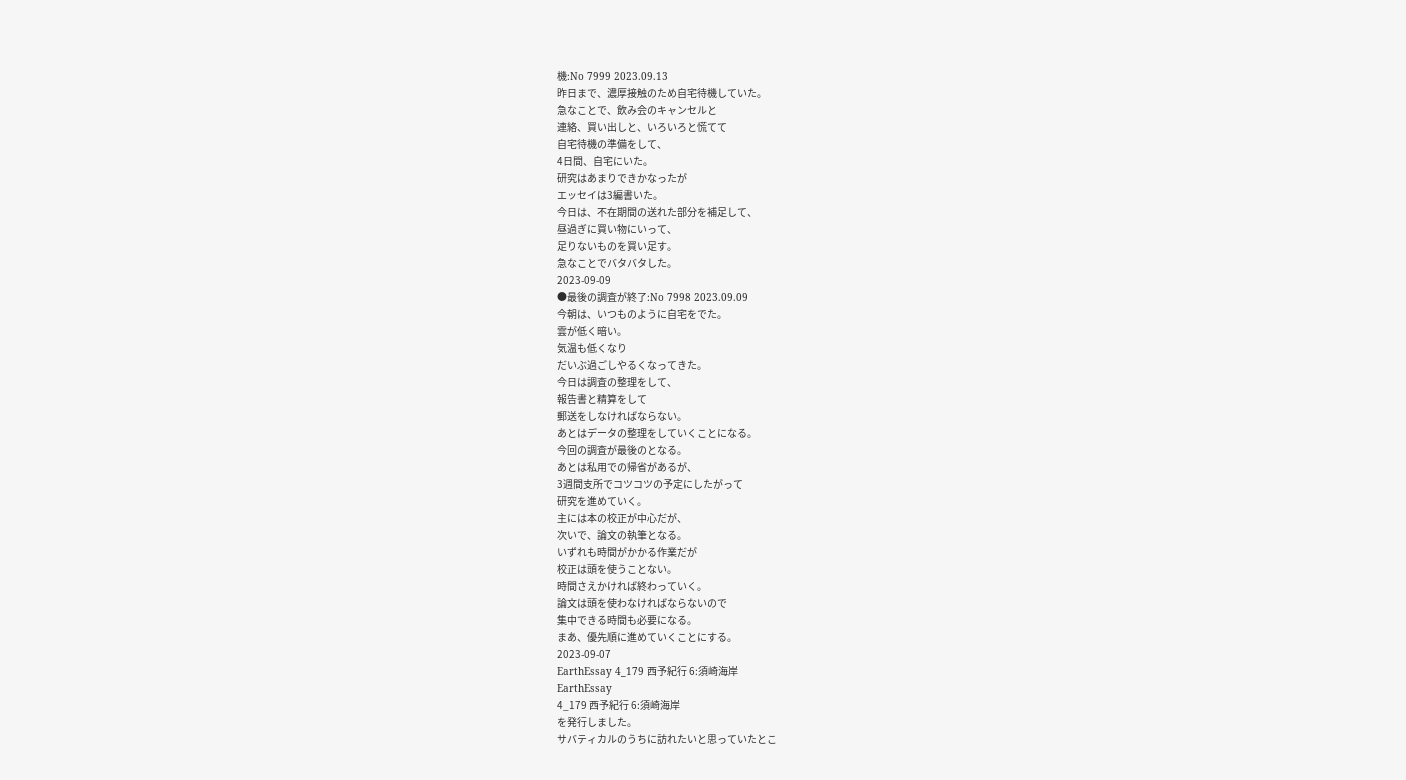機:No 7999 2023.09.13
昨日まで、濃厚接触のため自宅待機していた。
急なことで、飲み会のキャンセルと
連絡、買い出しと、いろいろと慌てて
自宅待機の準備をして、
4日間、自宅にいた。
研究はあまりできかなったが
エッセイは3編書いた。
今日は、不在期間の送れた部分を補足して、
昼過ぎに買い物にいって、
足りないものを買い足す。
急なことでバタバタした。
2023-09-09
●最後の調査が終了:No 7998 2023.09.09
今朝は、いつものように自宅をでた。
雲が低く暗い。
気温も低くなり
だいぶ過ごしやるくなってきた。
今日は調査の整理をして、
報告書と精算をして
郵送をしなければならない。
あとはデータの整理をしていくことになる。
今回の調査が最後のとなる。
あとは私用での帰省があるが、
3週間支所でコツコツの予定にしたがって
研究を進めていく。
主には本の校正が中心だが、
次いで、論文の執筆となる。
いずれも時間がかかる作業だが
校正は頭を使うことない。
時間さえかければ終わっていく。
論文は頭を使わなければならないので
集中できる時間も必要になる。
まあ、優先順に進めていくことにする。
2023-09-07
EarthEssay 4_179 西予紀行 6:須崎海岸
EarthEssay
4_179 西予紀行 6:須崎海岸
を発行しました。
サバティカルのうちに訪れたいと思っていたとこ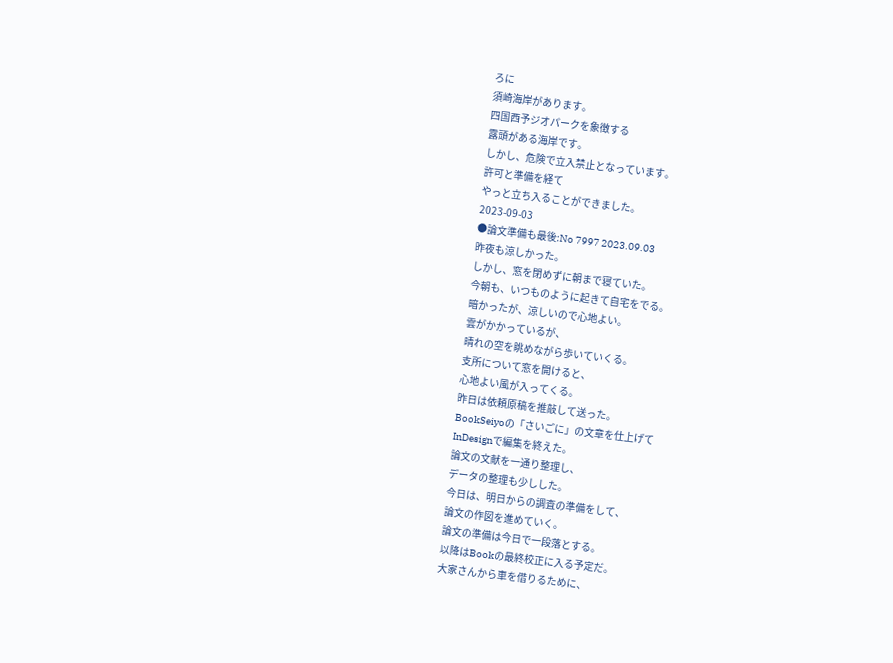ろに
須崎海岸があります。
四国西予ジオパークを象徴する
露頭がある海岸です。
しかし、危険で立入禁止となっています。
許可と準備を経て
やっと立ち入ることができました。
2023-09-03
●論文準備も最後:No 7997 2023.09.03
昨夜も涼しかった。
しかし、窓を閉めずに朝まで寝ていた。
今朝も、いつものように起きて自宅をでる。
暗かったが、涼しいので心地よい。
雲がかかっているが、
晴れの空を眺めながら歩いていくる。
支所について窓を開けると、
心地よい風が入ってくる。
昨日は依頼原稿を推敲して送った。
BookSeiyoの「さいごに」の文章を仕上げて
InDesignで編集を終えた。
論文の文献を一通り整理し、
データの整理も少しした。
今日は、明日からの調査の準備をして、
論文の作図を進めていく。
論文の準備は今日で一段落とする。
以降はBookの最終校正に入る予定だ。
大家さんから車を借りるために、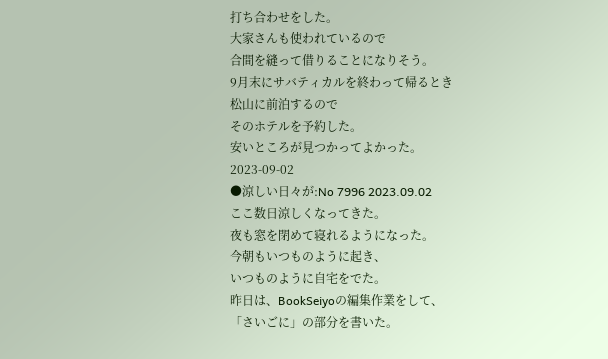打ち合わせをした。
大家さんも使われているので
合間を縫って借りることになりそう。
9月末にサバティカルを終わって帰るとき
松山に前泊するので
そのホテルを予約した。
安いところが見つかってよかった。
2023-09-02
●涼しい日々が:No 7996 2023.09.02
ここ数日涼しくなってきた。
夜も窓を閉めて寝れるようになった。
今朝もいつものように起き、
いつものように自宅をでた。
昨日は、BookSeiyoの編集作業をして、
「さいごに」の部分を書いた。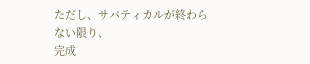ただし、サバティカルが終わらない限り、
完成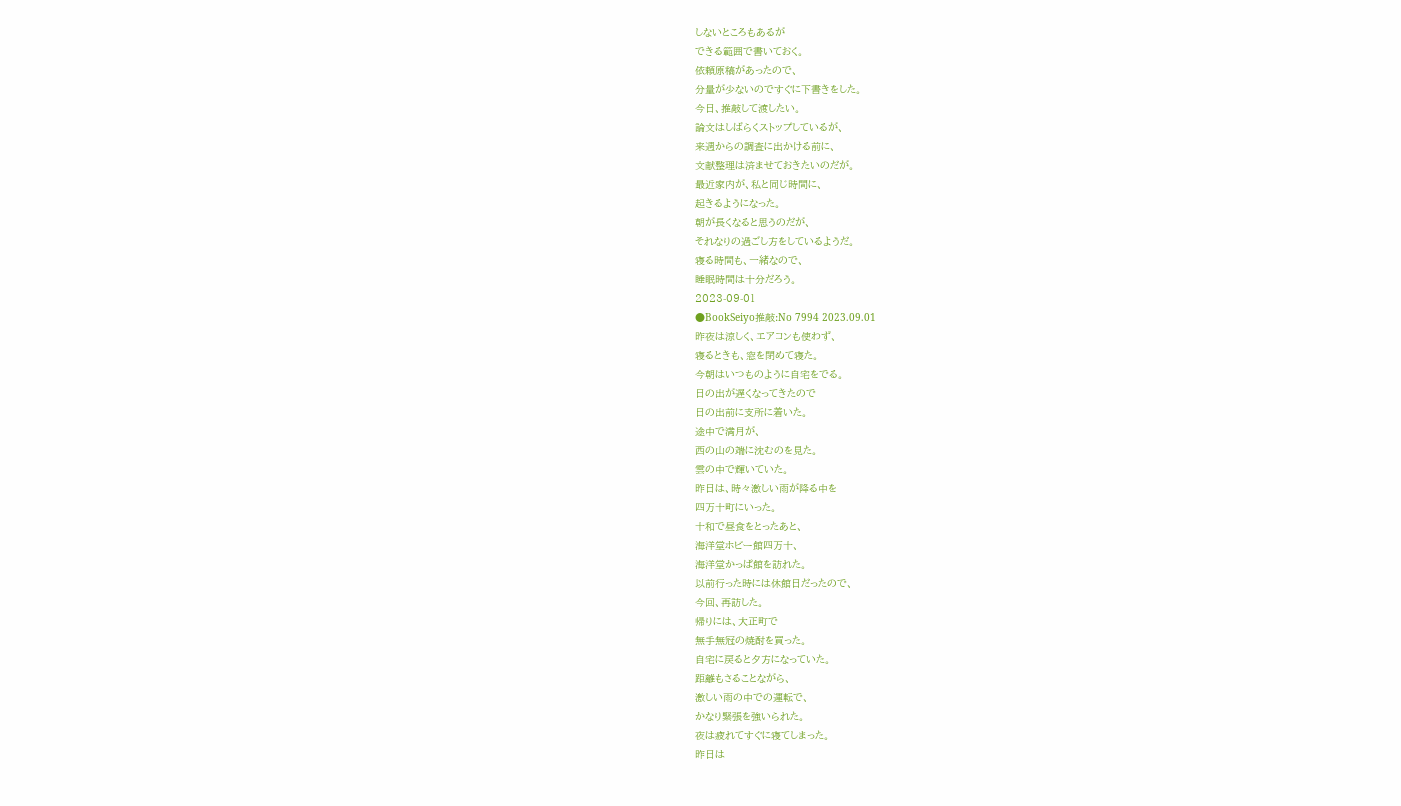しないところもあるが
できる範囲で書いておく。
依頼原稿があったので、
分量が少ないのですぐに下書きをした。
今日、推敲して渡したい。
論文はしばらくストップしているが、
来週からの調査に出かける前に、
文献整理は済ませておきたいのだが。
最近家内が、私と同じ時間に、
起きるようになった。
朝が長くなると思うのだが、
それなりの過ごし方をしているようだ。
寝る時間も、一緒なので、
睡眠時間は十分だろう。
2023-09-01
●BookSeiyo推敲:No 7994 2023.09.01
昨夜は涼しく、エアコンも使わず、
寝るときも、窓を閉めて寝た。
今朝はいつものように自宅をでる。
日の出が遅くなってきたので
日の出前に支所に着いた。
途中で満月が、
西の山の端に沈むのを見た。
雲の中で輝いていた。
昨日は、時々激しい雨が降る中を
四万十町にいった。
十和で昼食をとったあと、
海洋堂ホビー館四万十、
海洋堂かっぱ館を訪れた。
以前行った時には休館日だったので、
今回、再訪した。
帰りには、大正町で
無手無冠の焼酎を買った。
自宅に戻ると夕方になっていた。
距離もさることながら、
激しい雨の中での運転で、
かなり緊張を強いられた。
夜は疲れてすぐに寝てしまった。
昨日は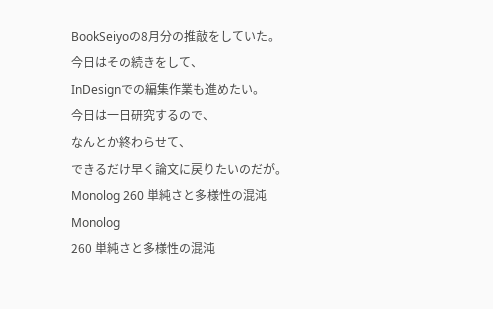BookSeiyoの8月分の推敲をしていた。
今日はその続きをして、
InDesignでの編集作業も進めたい。
今日は一日研究するので、
なんとか終わらせて、
できるだけ早く論文に戻りたいのだが。
Monolog 260 単純さと多様性の混沌
Monolog
260 単純さと多様性の混沌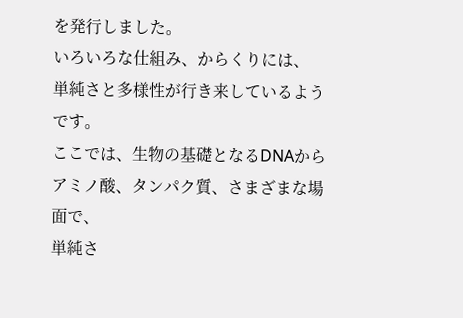を発行しました。
いろいろな仕組み、からくりには、
単純さと多様性が行き来しているようです。
ここでは、生物の基礎となるDNAから
アミノ酸、タンパク質、さまざまな場面で、
単純さ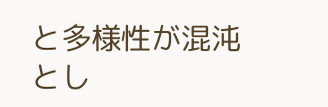と多様性が混沌とし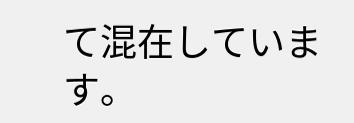て混在しています。